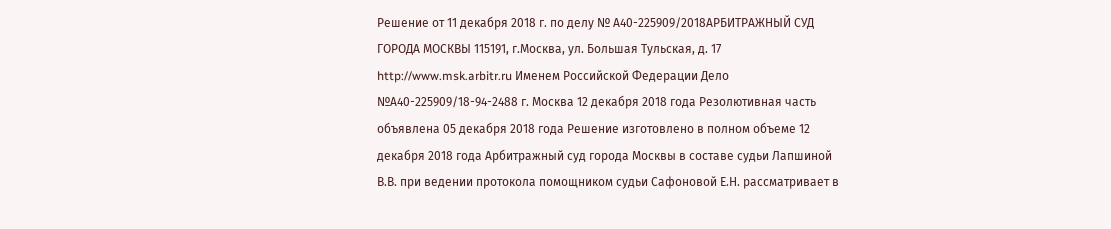Решение от 11 декабря 2018 г. по делу № А40-225909/2018АРБИТРАЖНЫЙ СУД ГОРОДА МОСКВЫ 115191, г.Москва, ул. Большая Тульская, д. 17 http://www.msk.arbitr.ru Именем Российской Федерации Дело №А40-225909/18-94-2488 г. Москва 12 декабря 2018 года Резолютивная часть объявлена 05 декабря 2018 года Решение изготовлено в полном объеме 12 декабря 2018 года Арбитражный суд города Москвы в составе судьи Лапшиной В.В. при ведении протокола помощником судьи Сафоновой Е.Н. рассматривает в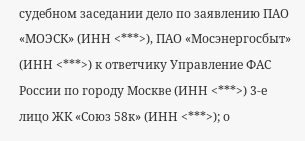судебном заседании дело по заявлению ПАО «МОЭСК» (ИНН <***>), ПАО «Мосэнергосбыт» (ИНН <***>) к ответчику Управление ФАС России по городу Москве (ИНН <***>) 3-е лицо ЖК «Союз 58к» (ИНН <***>); о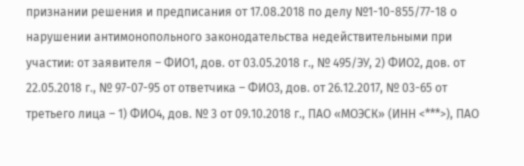признании решения и предписания от 17.08.2018 по делу №1-10-855/77-18 о нарушении антимонопольного законодательства недействительными при участии: от заявителя – ФИО1, дов. от 03.05.2018 г., № 495/ЭУ, 2) ФИО2, дов. от 22.05.2018 г., № 97-07-95 от ответчика – ФИО3, дов. от 26.12.2017, № 03-65 от третьего лица – 1) ФИО4, дов. № 3 от 09.10.2018 г., ПАО «МОЭСК» (ИНН <***>), ПАО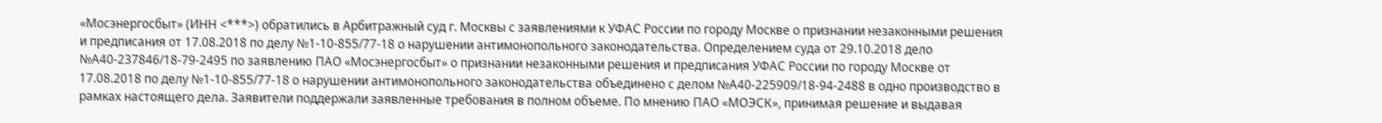«Мосэнергосбыт» (ИНН <***>) обратились в Арбитражный суд г. Москвы с заявлениями к УФАС России по городу Москве о признании незаконными решения и предписания от 17.08.2018 по делу №1-10-855/77-18 о нарушении антимонопольного законодательства. Определением суда от 29.10.2018 дело №А40-237846/18-79-2495 по заявлению ПАО «Мосэнергосбыт» о признании незаконными решения и предписания УФАС России по городу Москве от 17.08.2018 по делу №1-10-855/77-18 о нарушении антимонопольного законодательства объединено с делом №А40-225909/18-94-2488 в одно производство в рамках настоящего дела. Заявители поддержали заявленные требования в полном объеме. По мнению ПАО «МОЭСК», принимая решение и выдавая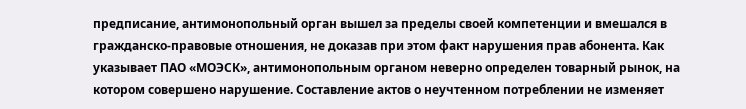предписание, антимонопольный орган вышел за пределы своей компетенции и вмешался в гражданско-правовые отношения, не доказав при этом факт нарушения прав абонента. Как указывает ПАО «МОЭСК», антимонопольным органом неверно определен товарный рынок, на котором совершено нарушение. Составление актов о неучтенном потреблении не изменяет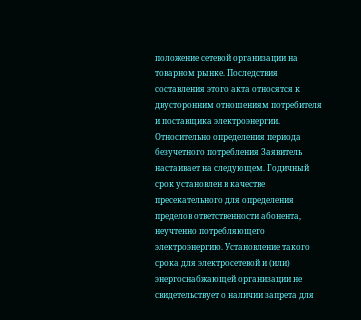положение сетевой организации на товарном рынке. Последствия составления этого акта относятся к двусторонним отношениям потребителя и поставщика электроэнергии. Относительно определения периода безучетного потребления Заявитель настаивает на следующем. Годичный срок установлен в качестве пресекательного для определения пределов ответственности абонента, неучтенно потребляющего электроэнергию. Установление такого срока для электросетевой и (или) энергоснабжающей организации не свидетельствует о наличии запрета для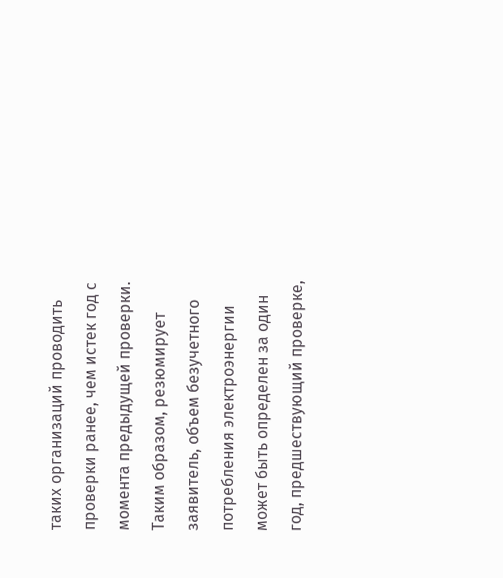таких организаций проводить проверки ранее, чем истек год с момента предыдущей проверки. Таким образом, резюмирует заявитель, объем безучетного потребления электроэнергии может быть определен за один год, предшествующий проверке,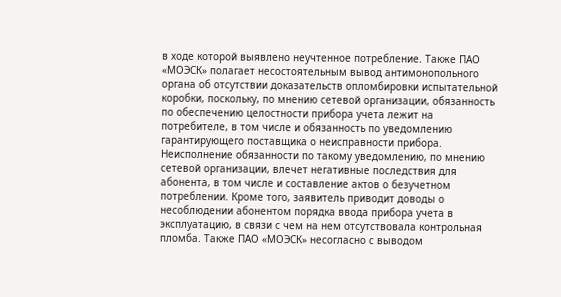в ходе которой выявлено неучтенное потребление. Также ПАО «МОЭСК» полагает несостоятельным вывод антимонопольного органа об отсутствии доказательств опломбировки испытательной коробки, поскольку, по мнению сетевой организации, обязанность по обеспечению целостности прибора учета лежит на потребителе, в том числе и обязанность по уведомлению гарантирующего поставщика о неисправности прибора. Неисполнение обязанности по такому уведомлению, по мнению сетевой организации, влечет негативные последствия для абонента, в том числе и составление актов о безучетном потреблении. Кроме того, заявитель приводит доводы о несоблюдении абонентом порядка ввода прибора учета в эксплуатацию, в связи с чем на нем отсутствовала контрольная пломба. Также ПАО «МОЭСК» несогласно с выводом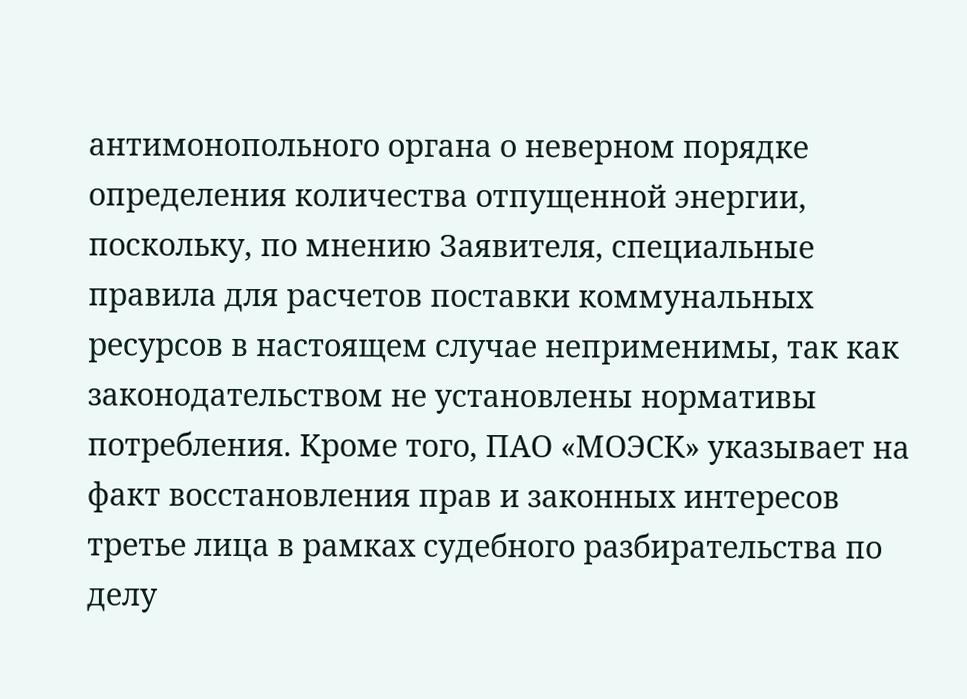антимонопольного органа о неверном порядке определения количества отпущенной энергии, поскольку, по мнению Заявителя, специальные правила для расчетов поставки коммунальных ресурсов в настоящем случае неприменимы, так как законодательством не установлены нормативы потребления. Кроме того, ПАО «МОЭСК» указывает на факт восстановления прав и законных интересов третье лица в рамках судебного разбирательства по делу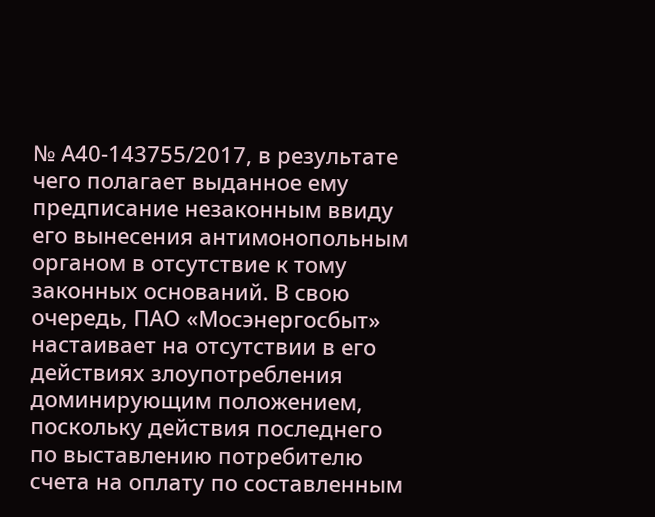№ А40-143755/2017, в результате чего полагает выданное ему предписание незаконным ввиду его вынесения антимонопольным органом в отсутствие к тому законных оснований. В свою очередь, ПАО «Мосэнергосбыт» настаивает на отсутствии в его действиях злоупотребления доминирующим положением, поскольку действия последнего по выставлению потребителю счета на оплату по составленным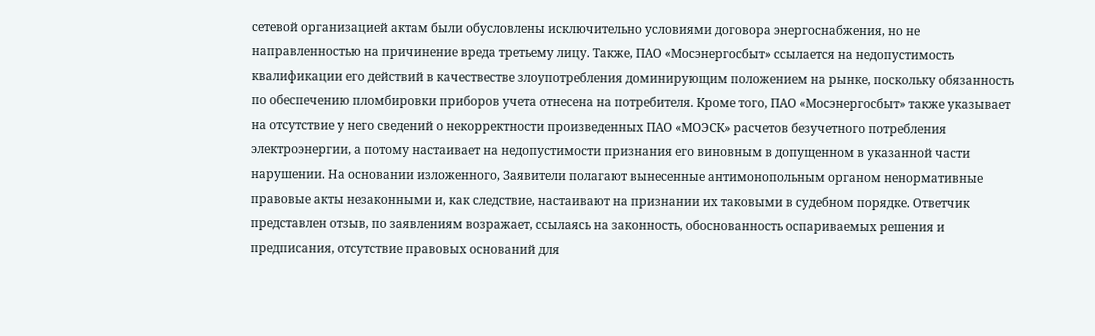сетевой организацией актам были обусловлены исключительно условиями договора энергоснабжения, но не направленностью на причинение вреда третьему лицу. Также, ПАО «Мосэнергосбыт» ссылается на недопустимость квалификации его действий в качествестве злоупотребления доминирующим положением на рынке, поскольку обязанность по обеспечению пломбировки приборов учета отнесена на потребителя. Кроме того, ПАО «Мосэнергосбыт» также указывает на отсутствие у него сведений о некорректности произведенных ПАО «МОЭСК» расчетов безучетного потребления электроэнергии, а потому настаивает на недопустимости признания его виновным в допущенном в указанной части нарушении. На основании изложенного, Заявители полагают вынесенные антимонопольным органом ненормативные правовые акты незаконными и, как следствие, настаивают на признании их таковыми в судебном порядке. Ответчик представлен отзыв, по заявлениям возражает, ссылаясь на законность, обоснованность оспариваемых решения и предписания, отсутствие правовых оснований для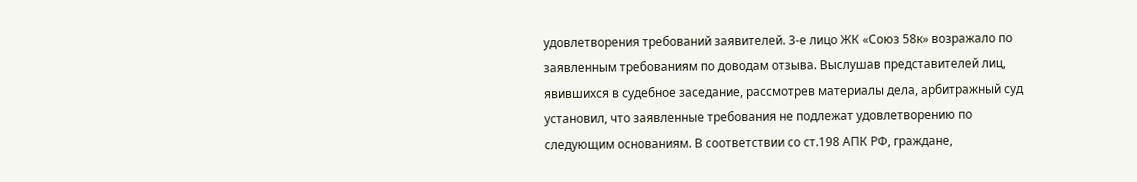удовлетворения требований заявителей. 3-е лицо ЖК «Союз 58к» возражало по заявленным требованиям по доводам отзыва. Выслушав представителей лиц, явившихся в судебное заседание, рассмотрев материалы дела, арбитражный суд установил, что заявленные требования не подлежат удовлетворению по следующим основаниям. В соответствии со ст.198 АПК РФ, граждане,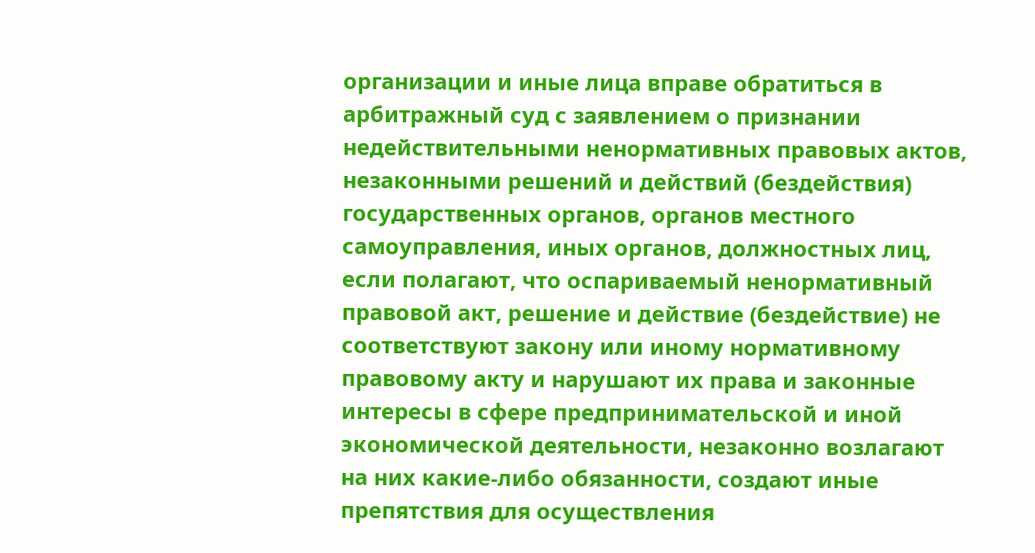организации и иные лица вправе обратиться в арбитражный суд с заявлением о признании недействительными ненормативных правовых актов, незаконными решений и действий (бездействия) государственных органов, органов местного самоуправления, иных органов, должностных лиц, если полагают, что оспариваемый ненормативный правовой акт, решение и действие (бездействие) не соответствуют закону или иному нормативному правовому акту и нарушают их права и законные интересы в сфере предпринимательской и иной экономической деятельности, незаконно возлагают на них какие-либо обязанности, создают иные препятствия для осуществления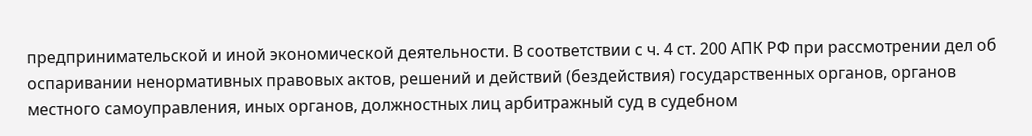предпринимательской и иной экономической деятельности. В соответствии с ч. 4 ст. 200 АПК РФ при рассмотрении дел об оспаривании ненормативных правовых актов, решений и действий (бездействия) государственных органов, органов местного самоуправления, иных органов, должностных лиц арбитражный суд в судебном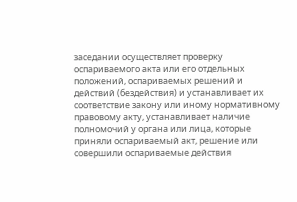заседании осуществляет проверку оспариваемого акта или его отдельных положений, оспариваемых решений и действий (бездействия) и устанавливает их соответствие закону или иному нормативному правовому акту, устанавливает наличие полномочий у органа или лица, которые приняли оспариваемый акт, решение или совершили оспариваемые действия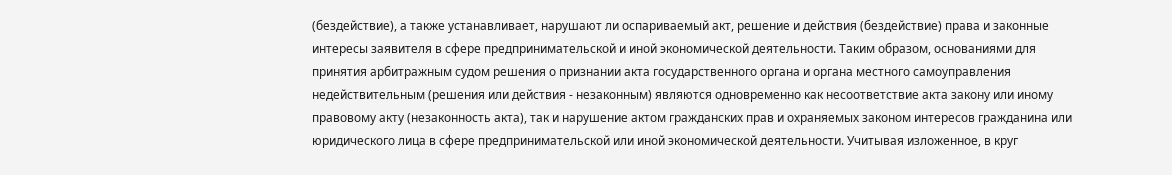(бездействие), а также устанавливает, нарушают ли оспариваемый акт, решение и действия (бездействие) права и законные интересы заявителя в сфере предпринимательской и иной экономической деятельности. Таким образом, основаниями для принятия арбитражным судом решения о признании акта государственного органа и органа местного самоуправления недействительным (решения или действия - незаконным) являются одновременно как несоответствие акта закону или иному правовому акту (незаконность акта), так и нарушение актом гражданских прав и охраняемых законом интересов гражданина или юридического лица в сфере предпринимательской или иной экономической деятельности. Учитывая изложенное, в круг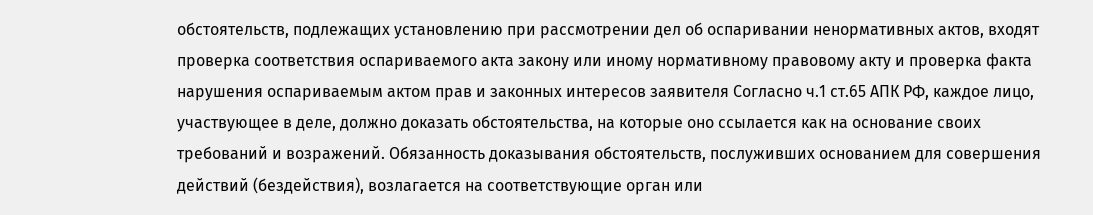обстоятельств, подлежащих установлению при рассмотрении дел об оспаривании ненормативных актов, входят проверка соответствия оспариваемого акта закону или иному нормативному правовому акту и проверка факта нарушения оспариваемым актом прав и законных интересов заявителя Согласно ч.1 ст.65 АПК РФ, каждое лицо, участвующее в деле, должно доказать обстоятельства, на которые оно ссылается как на основание своих требований и возражений. Обязанность доказывания обстоятельств, послуживших основанием для совершения действий (бездействия), возлагается на соответствующие орган или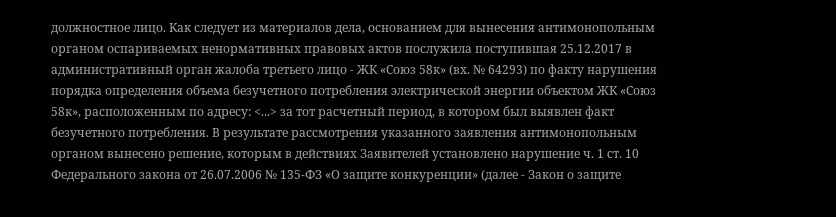должностное лицо. Как следует из материалов дела, основанием для вынесения антимонопольным органом оспариваемых ненормативных правовых актов послужила поступившая 25.12.2017 в административный орган жалоба третьего лицо - ЖК «Союз 58к» (вх. № 64293) по факту нарушения порядка определения объема безучетного потребления электрической энергии объектом ЖК «Союз 58к», расположенным по адресу: <...> за тот расчетный период, в котором был выявлен факт безучетного потребления. В результате рассмотрения указанного заявления антимонопольным органом вынесено решение, которым в действиях Заявителей установлено нарушение ч. 1 ст. 10 Федерального закона от 26.07.2006 № 135-ФЗ «О защите конкуренции» (далее - Закон о защите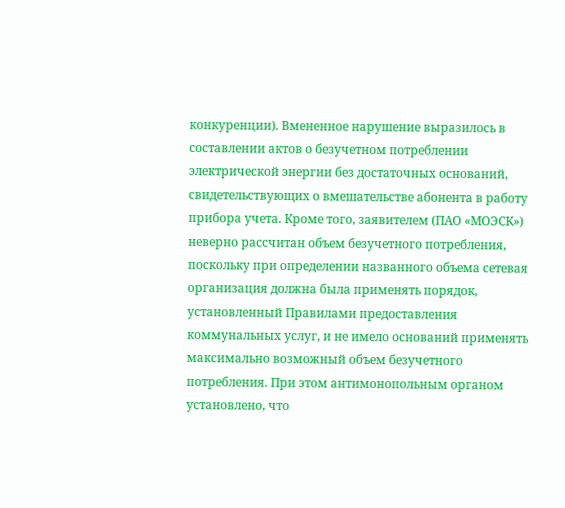конкуренции). Вмененное нарушение выразилось в составлении актов о безучетном потреблении электрической энергии без достаточных оснований, свидетельствующих о вмешательстве абонента в работу прибора учета. Кроме того, заявителем (ПАО «МОЭСК») неверно рассчитан объем безучетного потребления, поскольку при определении названного объема сетевая организация должна была применять порядок, установленный Правилами предоставления коммунальных услуг, и не имело оснований применять максимально возможный объем безучетного потребления. При этом антимонопольным органом установлено, что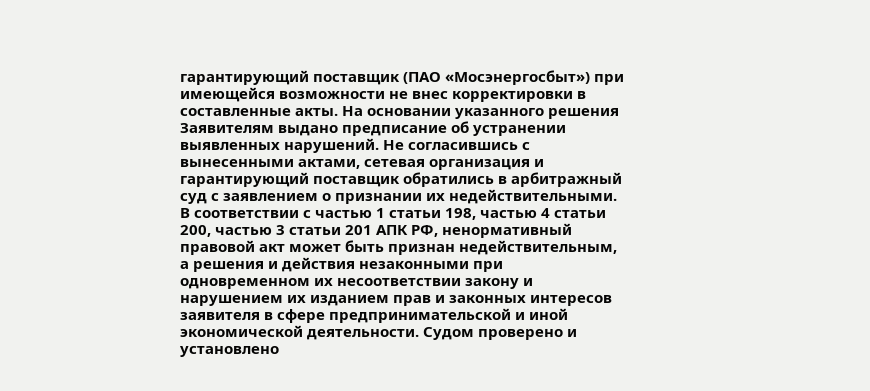гарантирующий поставщик (ПАО «Мосэнергосбыт») при имеющейся возможности не внес корректировки в составленные акты. На основании указанного решения Заявителям выдано предписание об устранении выявленных нарушений. Не согласившись с вынесенными актами, сетевая организация и гарантирующий поставщик обратились в арбитражный суд с заявлением о признании их недействительными. В соответствии с частью 1 статьи 198, частью 4 статьи 200, частью 3 статьи 201 АПК РФ, ненормативный правовой акт может быть признан недействительным, а решения и действия незаконными при одновременном их несоответствии закону и нарушением их изданием прав и законных интересов заявителя в сфере предпринимательской и иной экономической деятельности. Судом проверено и установлено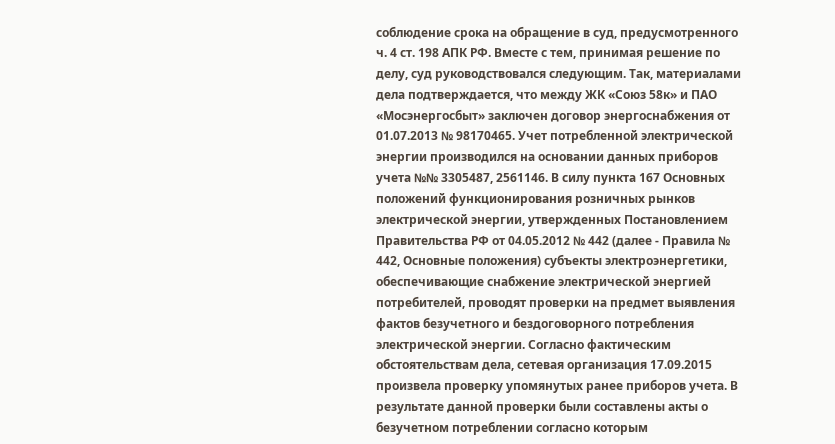соблюдение срока на обращение в суд, предусмотренного ч. 4 ст. 198 АПК РФ. Вместе с тем, принимая решение по делу, суд руководствовался следующим. Так, материалами дела подтверждается, что между ЖК «Союз 58к» и ПАО «Мосэнергосбыт» заключен договор энергоснабжения от 01.07.2013 № 98170465. Учет потребленной электрической энергии производился на основании данных приборов учета №№ 3305487, 2561146. В силу пункта 167 Основных положений функционирования розничных рынков электрической энергии, утвержденных Постановлением Правительства РФ от 04.05.2012 № 442 (далее - Правила № 442, Основные положения) субъекты электроэнергетики, обеспечивающие снабжение электрической энергией потребителей, проводят проверки на предмет выявления фактов безучетного и бездоговорного потребления электрической энергии. Согласно фактическим обстоятельствам дела, сетевая организация 17.09.2015 произвела проверку упомянутых ранее приборов учета. В результате данной проверки были составлены акты о безучетном потреблении согласно которым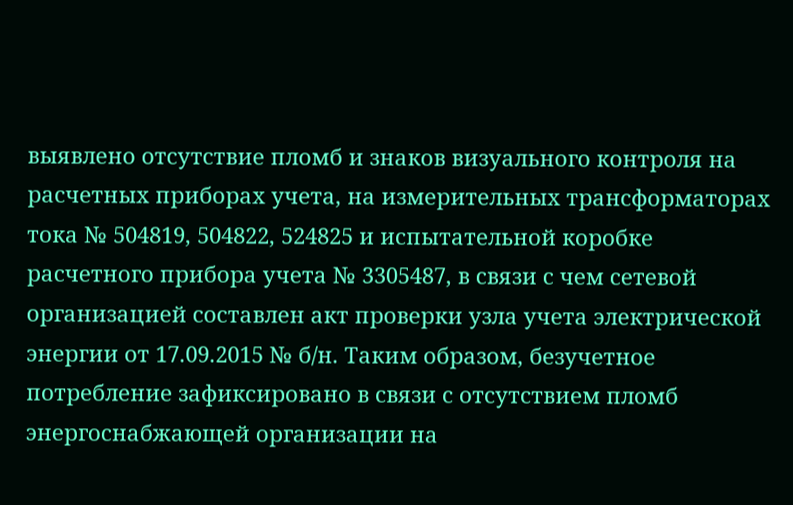выявлено отсутствие пломб и знаков визуального контроля на расчетных приборах учета, на измерительных трансформаторах тока № 504819, 504822, 524825 и испытательной коробке расчетного прибора учета № 3305487, в связи с чем сетевой организацией составлен акт проверки узла учета электрической энергии от 17.09.2015 № б/н. Таким образом, безучетное потребление зафиксировано в связи с отсутствием пломб энергоснабжающей организации на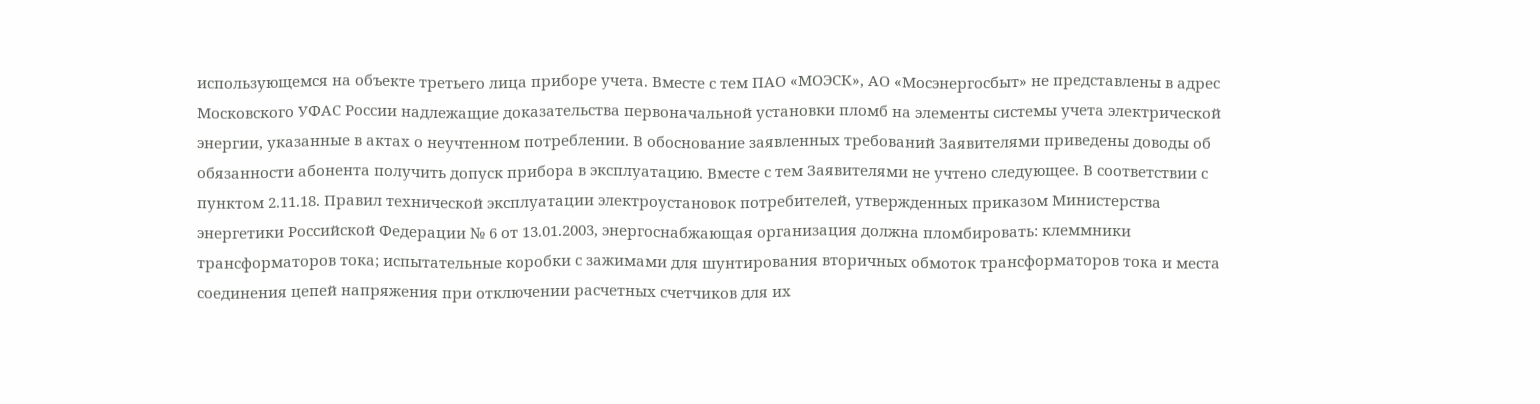использующемся на объекте третьего лица приборе учета. Вместе с тем ПАО «МОЭСК», АО «Мосэнергосбыт» не представлены в адрес Московского УФАС России надлежащие доказательства первоначальной установки пломб на элементы системы учета электрической энергии, указанные в актах о неучтенном потреблении. В обоснование заявленных требований Заявителями приведены доводы об обязанности абонента получить допуск прибора в эксплуатацию. Вместе с тем Заявителями не учтено следующее. В соответствии с пунктом 2.11.18. Правил технической эксплуатации электроустановок потребителей, утвержденных приказом Министерства энергетики Российской Федерации № 6 от 13.01.2003, энергоснабжающая организация должна пломбировать: клеммники трансформаторов тока; испытательные коробки с зажимами для шунтирования вторичных обмоток трансформаторов тока и места соединения цепей напряжения при отключении расчетных счетчиков для их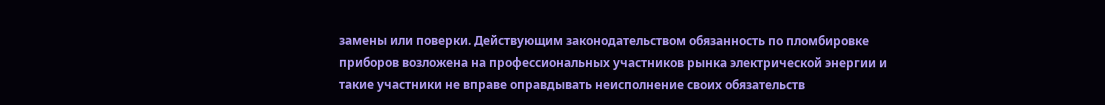замены или поверки. Действующим законодательством обязанность по пломбировке приборов возложена на профессиональных участников рынка электрической энергии и такие участники не вправе оправдывать неисполнение своих обязательств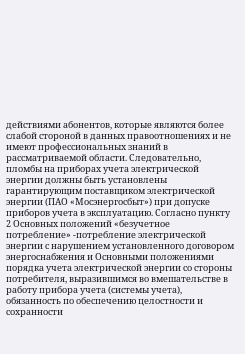действиями абонентов, которые являются более слабой стороной в данных правоотношениях и не имеют профессиональных знаний в рассматриваемой области. Следовательно, пломбы на приборах учета электрической энергии должны быть установлены гарантирующим поставщиком электрической энергии (ПАО «Мосэнергосбыт») при допуске приборов учета в эксплуатацию. Согласно пункту 2 Основных положений «безучетное потребление» -потребление электрической энергии с нарушением установленного договором энергоснабжения и Основными положениями порядка учета электрической энергии со стороны потребителя, выразившимся во вмешательстве в работу прибора учета (системы учета), обязанность по обеспечению целостности и сохранности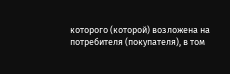которого (которой) возложена на потребителя (покупателя), в том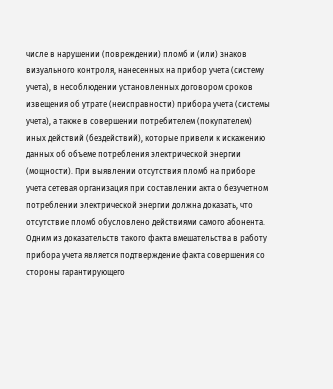числе в нарушении (повреждении) пломб и (или) знаков визуального контроля, нанесенных на прибор учета (систему учета), в несоблюдении установленных договором сроков извещения об утрате (неисправности) прибора учета (системы учета), а также в совершении потребителем (покупателем) иных действий (бездействий), которые привели к искажению данных об объеме потребления электрической энергии (мощности). При выявлении отсутствия пломб на приборе учета сетевая организация при составлении акта о безучетном потреблении электрической энергии должна доказать, что отсутствие пломб обусловлено действиями самого абонента. Одним из доказательств такого факта вмешательства в работу прибора учета является подтверждение факта совершения со стороны гарантирующего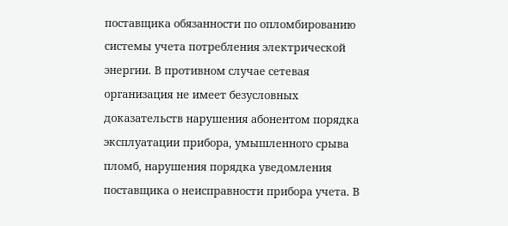поставщика обязанности по опломбированию системы учета потребления электрической энергии. В противном случае сетевая организация не имеет безусловных доказательств нарушения абонентом порядка эксплуатации прибора, умышленного срыва пломб, нарушения порядка уведомления поставщика о неисправности прибора учета. В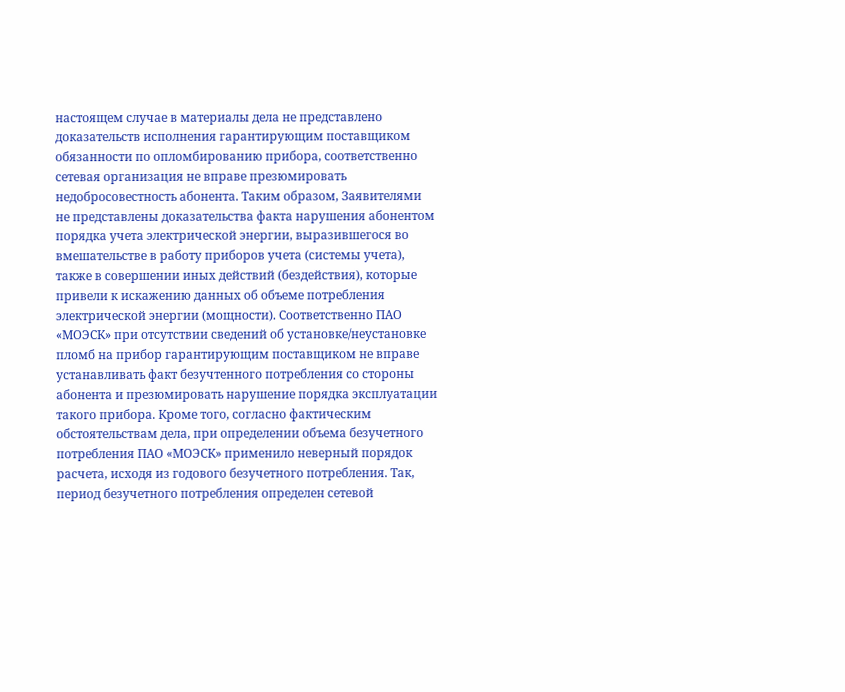настоящем случае в материалы дела не представлено доказательств исполнения гарантирующим поставщиком обязанности по опломбированию прибора, соответственно сетевая организация не вправе презюмировать недобросовестность абонента. Таким образом, Заявителями не представлены доказательства факта нарушения абонентом порядка учета электрической энергии, выразившегося во вмешательстве в работу приборов учета (системы учета), также в совершении иных действий (бездействия), которые привели к искажению данных об объеме потребления электрической энергии (мощности). Соответственно ПАО «МОЭСК» при отсутствии сведений об установке/неустановке пломб на прибор гарантирующим поставщиком не вправе устанавливать факт безучтенного потребления со стороны абонента и презюмировать нарушение порядка эксплуатации такого прибора. Кроме того, согласно фактическим обстоятельствам дела, при определении объема безучетного потребления ПАО «МОЭСК» применило неверный порядок расчета, исходя из годового безучетного потребления. Так, период безучетного потребления определен сетевой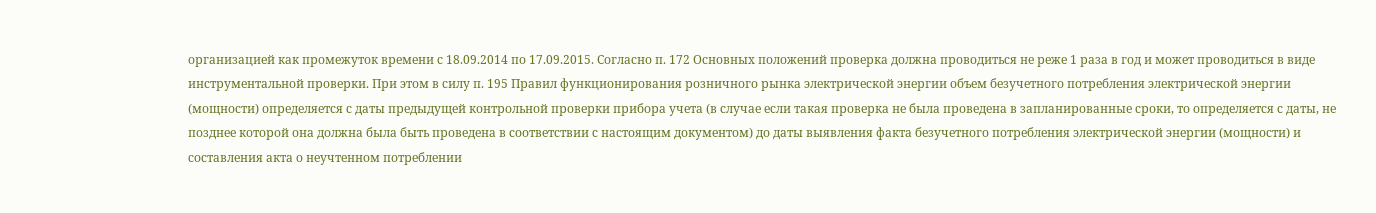организацией как промежуток времени с 18.09.2014 по 17.09.2015. Согласно п. 172 Основных положений проверка должна проводиться не реже 1 раза в год и может проводиться в виде инструментальной проверки. При этом в силу п. 195 Правил функционирования розничного рынка электрической энергии объем безучетного потребления электрической энергии (мощности) определяется с даты предыдущей контрольной проверки прибора учета (в случае если такая проверка не была проведена в запланированные сроки, то определяется с даты, не позднее которой она должна была быть проведена в соответствии с настоящим документом) до даты выявления факта безучетного потребления электрической энергии (мощности) и составления акта о неучтенном потреблении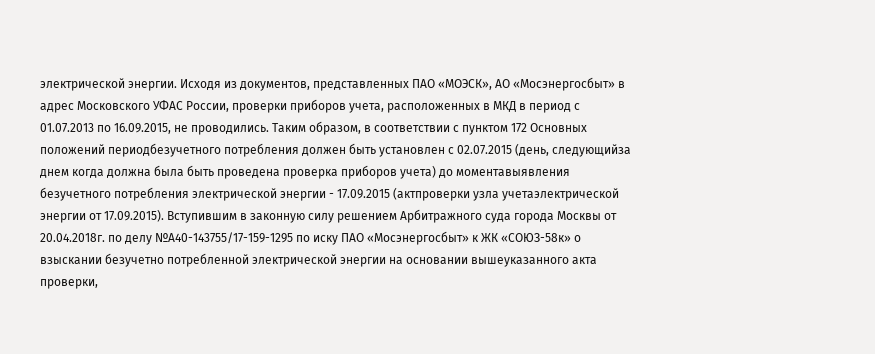электрической энергии. Исходя из документов, представленных ПАО «МОЭСК», АО «Мосэнергосбыт» в адрес Московского УФАС России, проверки приборов учета, расположенных в МКД в период с 01.07.2013 по 16.09.2015, не проводились. Таким образом, в соответствии с пунктом 172 Основных положений периодбезучетного потребления должен быть установлен с 02.07.2015 (день, следующийза днем когда должна была быть проведена проверка приборов учета) до моментавыявления безучетного потребления электрической энергии - 17.09.2015 (актпроверки узла учетаэлектрической энергии от 17.09.2015). Вступившим в законную силу решением Арбитражного суда города Москвы от 20.04.2018г. по делу №А40-143755/17-159-1295 по иску ПАО «Мосэнергосбыт» к ЖК «СОЮЗ-58к» о взыскании безучетно потребленной электрической энергии на основании вышеуказанного акта проверки,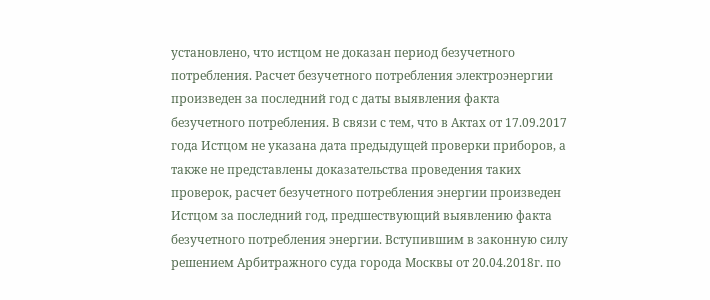установлено, что истцом не доказан период безучетного потребления. Расчет безучетного потребления электроэнергии произведен за последний год с даты выявления факта безучетного потребления. В связи с тем, что в Актах от 17.09.2017 года Истцом не указана дата предыдущей проверки приборов, а также не представлены доказательства проведения таких проверок, расчет безучетного потребления энергии произведен Истцом за последний год, предшествующий выявлению факта безучетного потребления энергии. Вступившим в законную силу решением Арбитражного суда города Москвы от 20.04.2018г. по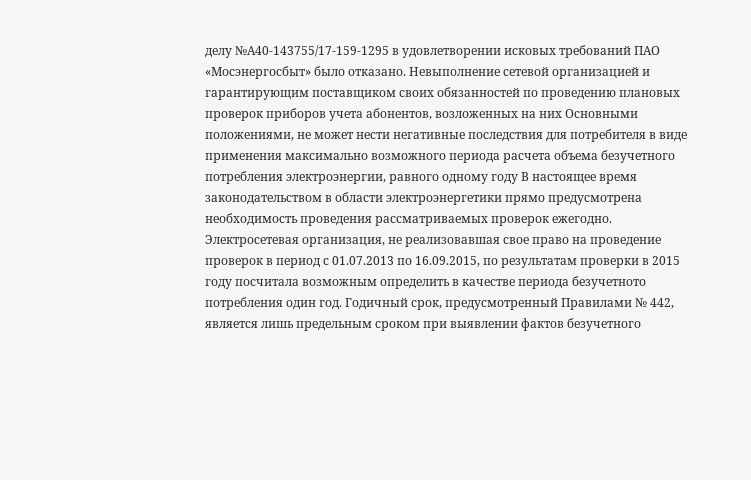делу №А40-143755/17-159-1295 в удовлетворении исковых требований ПАО «Мосэнергосбыт» было отказано. Невыполнение сетевой организацией и гарантирующим поставщиком своих обязанностей по проведению плановых проверок приборов учета абонентов, возложенных на них Основными положениями, не может нести негативные последствия для потребителя в виде применения максимально возможного периода расчета объема безучетного потребления электроэнергии, равного одному году В настоящее время законодательством в области электроэнергетики прямо предусмотрена необходимость проведения рассматриваемых проверок ежегодно. Электросетевая организация, не реализовавшая свое право на проведение проверок в период с 01.07.2013 по 16.09.2015, по результатам проверки в 2015 году посчитала возможным определить в качестве периода безучетното потребления один год. Годичный срок, предусмотренный Правилами № 442, является лишь предельным сроком при выявлении фактов безучетного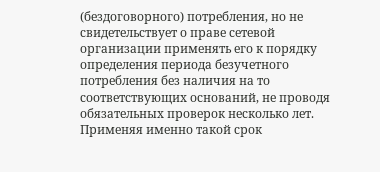(бездоговорного) потребления, но не свидетельствует о праве сетевой организации применять его к порядку определения периода безучетного потребления без наличия на то соответствующих оснований, не проводя обязательных проверок несколько лет. Применяя именно такой срок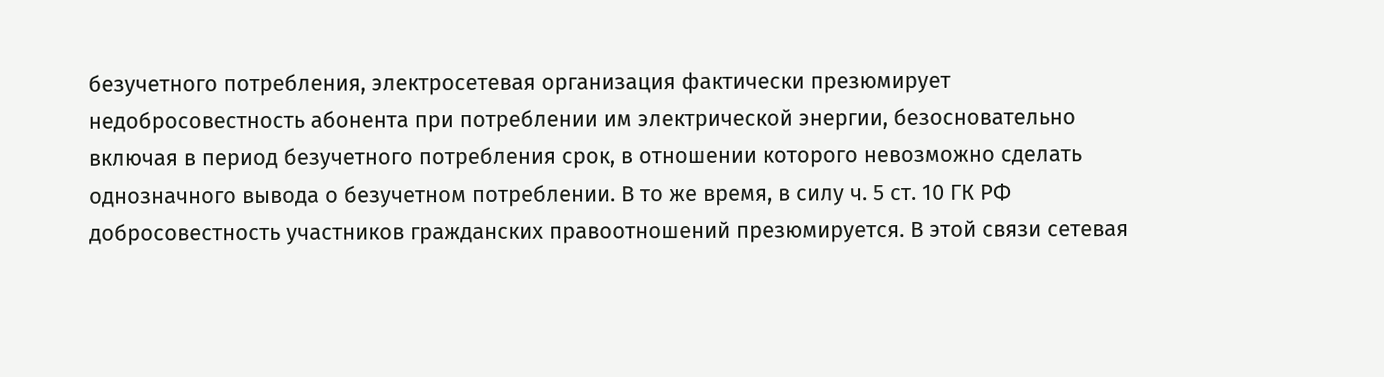безучетного потребления, электросетевая организация фактически презюмирует недобросовестность абонента при потреблении им электрической энергии, безосновательно включая в период безучетного потребления срок, в отношении которого невозможно сделать однозначного вывода о безучетном потреблении. В то же время, в силу ч. 5 ст. 10 ГК РФ добросовестность участников гражданских правоотношений презюмируется. В этой связи сетевая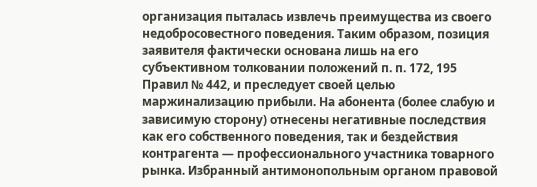организация пыталась извлечь преимущества из своего недобросовестного поведения. Таким образом, позиция заявителя фактически основана лишь на его субъективном толковании положений п. п. 172, 195 Правил № 442, и преследует своей целью маржинализацию прибыли. На абонента (более слабую и зависимую сторону) отнесены негативные последствия как его собственного поведения, так и бездействия контрагента — профессионального участника товарного рынка. Избранный антимонопольным органом правовой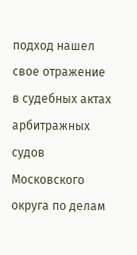подход нашел свое отражение в судебных актах арбитражных судов Московского округа по делам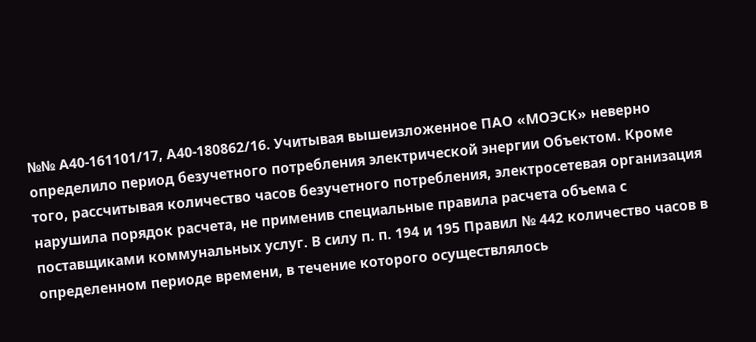№№ А40-161101/17, А40-180862/16. Учитывая вышеизложенное ПАО «МОЭСК» неверно определило период безучетного потребления электрической энергии Объектом. Кроме того, рассчитывая количество часов безучетного потребления, электросетевая организация нарушила порядок расчета, не применив специальные правила расчета объема с поставщиками коммунальных услуг. В силу п. п. 194 и 195 Правил № 442 количество часов в определенном периоде времени, в течение которого осуществлялось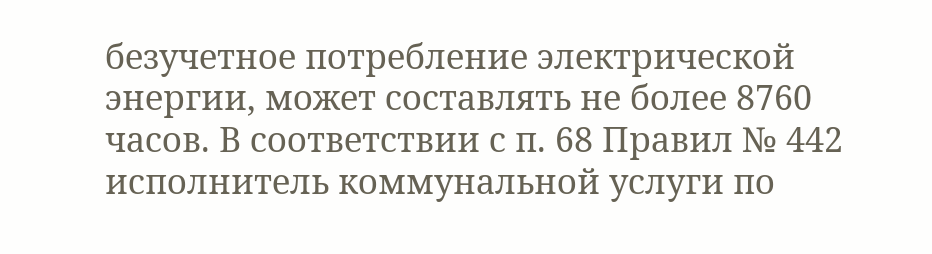безучетное потребление электрической энергии, может составлять не более 8760 часов. В соответствии с п. 68 Правил № 442 исполнитель коммунальной услуги по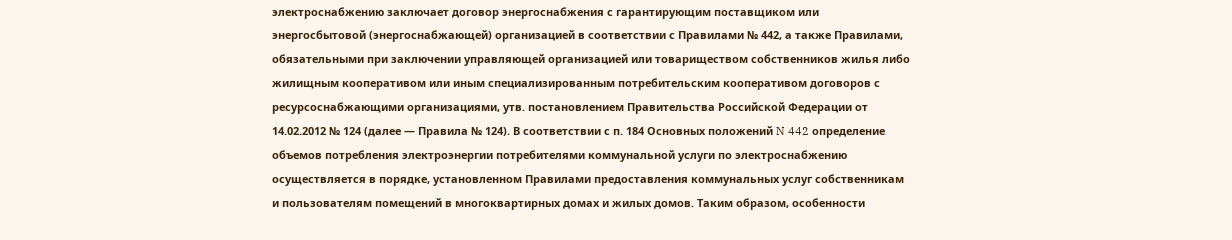электроснабжению заключает договор энергоснабжения с гарантирующим поставщиком или энергосбытовой (энергоснабжающей) организацией в соответствии с Правилами № 442, а также Правилами, обязательными при заключении управляющей организацией или товариществом собственников жилья либо жилищным кооперативом или иным специализированным потребительским кооперативом договоров с ресурсоснабжающими организациями, утв. постановлением Правительства Российской Федерации от 14.02.2012 № 124 (далее — Правила № 124). В соответствии с п. 184 Основных положений N 442 определение объемов потребления электроэнергии потребителями коммунальной услуги по электроснабжению осуществляется в порядке, установленном Правилами предоставления коммунальных услуг собственникам и пользователям помещений в многоквартирных домах и жилых домов. Таким образом, особенности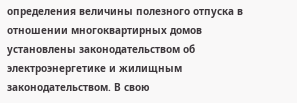определения величины полезного отпуска в отношении многоквартирных домов установлены законодательством об электроэнергетике и жилищным законодательством. В свою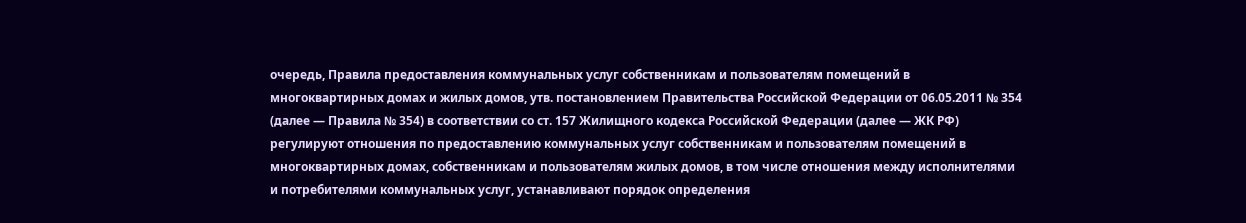очередь, Правила предоставления коммунальных услуг собственникам и пользователям помещений в многоквартирных домах и жилых домов, утв. постановлением Правительства Российской Федерации от 06.05.2011 № 354 (далее — Правила № 354) в соответствии со ст. 157 Жилищного кодекса Российской Федерации (далее — ЖК РФ) регулируют отношения по предоставлению коммунальных услуг собственникам и пользователям помещений в многоквартирных домах, собственникам и пользователям жилых домов, в том числе отношения между исполнителями и потребителями коммунальных услуг, устанавливают порядок определения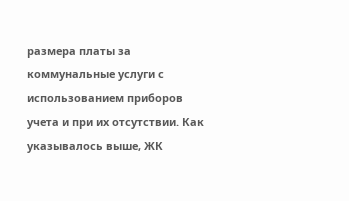размера платы за коммунальные услуги с использованием приборов учета и при их отсутствии. Как указывалось выше, ЖК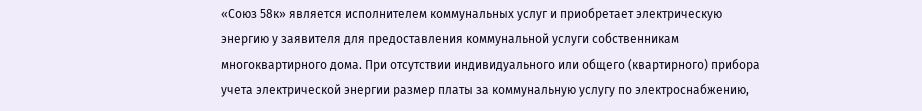«Союз 58к» является исполнителем коммунальных услуг и приобретает электрическую энергию у заявителя для предоставления коммунальной услуги собственникам многоквартирного дома. При отсутствии индивидуального или общего (квартирного) прибора учета электрической энергии размер платы за коммунальную услугу по электроснабжению,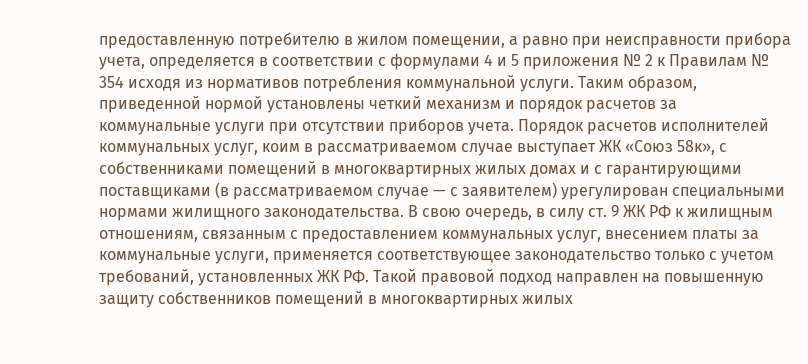предоставленную потребителю в жилом помещении, а равно при неисправности прибора учета, определяется в соответствии с формулами 4 и 5 приложения № 2 к Правилам № 354 исходя из нормативов потребления коммунальной услуги. Таким образом, приведенной нормой установлены четкий механизм и порядок расчетов за коммунальные услуги при отсутствии приборов учета. Порядок расчетов исполнителей коммунальных услуг, коим в рассматриваемом случае выступает ЖК «Союз 58к», с собственниками помещений в многоквартирных жилых домах и с гарантирующими поставщиками (в рассматриваемом случае — с заявителем) урегулирован специальными нормами жилищного законодательства. В свою очередь, в силу ст. 9 ЖК РФ к жилищным отношениям, связанным с предоставлением коммунальных услуг, внесением платы за коммунальные услуги, применяется соответствующее законодательство только с учетом требований, установленных ЖК РФ. Такой правовой подход направлен на повышенную защиту собственников помещений в многоквартирных жилых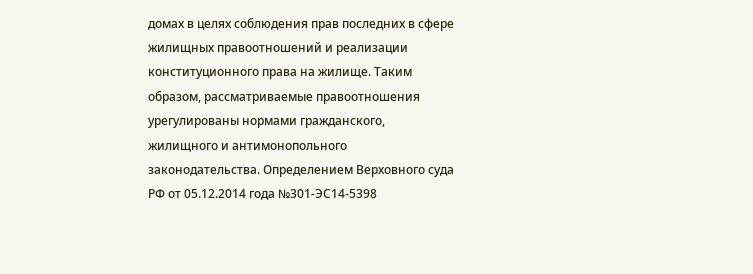домах в целях соблюдения прав последних в сфере жилищных правоотношений и реализации конституционного права на жилище. Таким образом, рассматриваемые правоотношения урегулированы нормами гражданского, жилищного и антимонопольного законодательства. Определением Верховного суда РФ от 05.12.2014 года №301-ЭС14-5398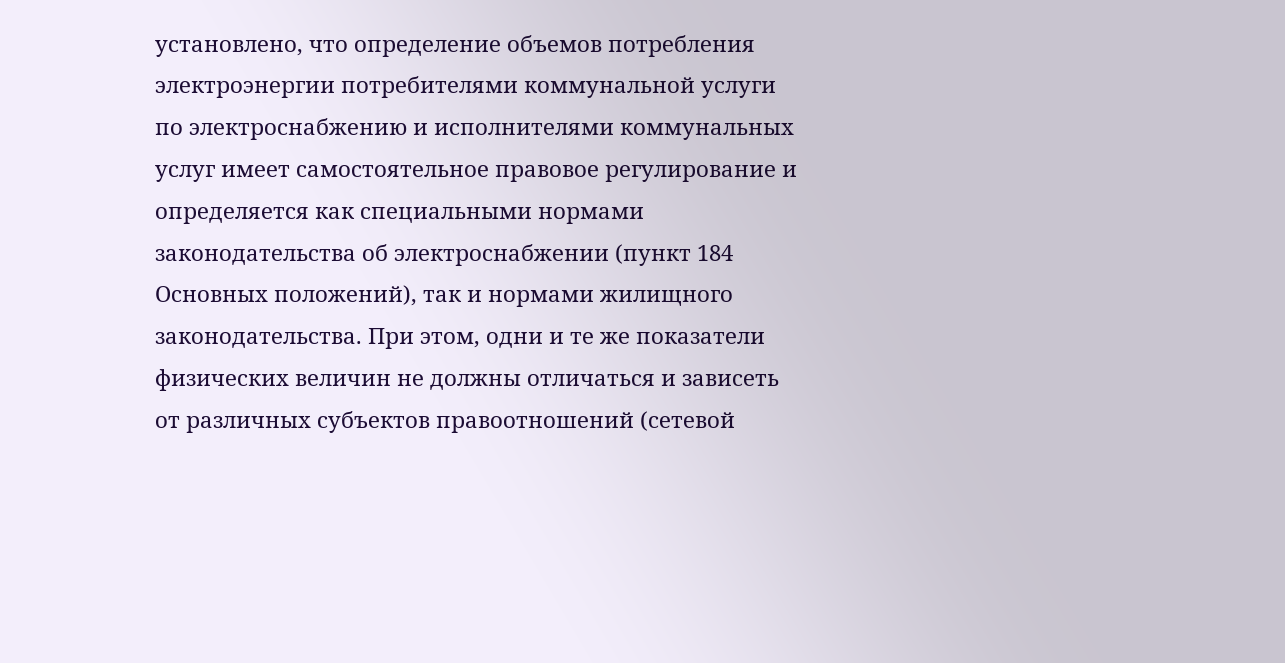установлено, что определение объемов потребления электроэнергии потребителями коммунальной услуги по электроснабжению и исполнителями коммунальных услуг имеет самостоятельное правовое регулирование и определяется как специальными нормами законодательства об электроснабжении (пункт 184 Основных положений), так и нормами жилищного законодательства. При этом, одни и те же показатели физических величин не должны отличаться и зависеть от различных субъектов правоотношений (сетевой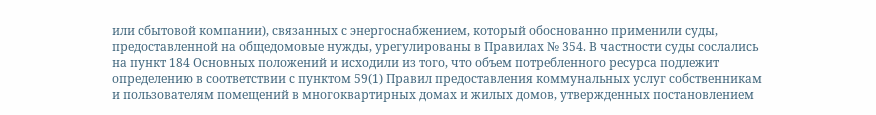или сбытовой компании), связанных с энергоснабжением, который обоснованно применили суды, предоставленной на общедомовые нужды, урегулированы в Правилах № 354. В частности суды сослались на пункт 184 Основных положений и исходили из того, что объем потребленного ресурса подлежит определению в соответствии с пунктом 59(1) Правил предоставления коммунальных услуг собственникам и пользователям помещений в многоквартирных домах и жилых домов, утвержденных постановлением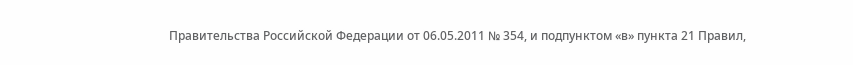Правительства Российской Федерации от 06.05.2011 № 354, и подпунктом «в» пункта 21 Правил,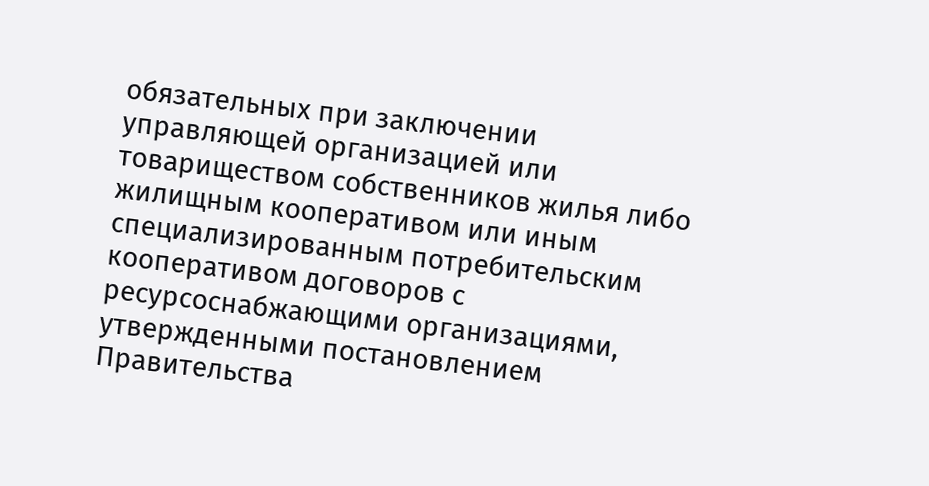обязательных при заключении управляющей организацией или товариществом собственников жилья либо жилищным кооперативом или иным специализированным потребительским кооперативом договоров с ресурсоснабжающими организациями, утвержденными постановлением Правительства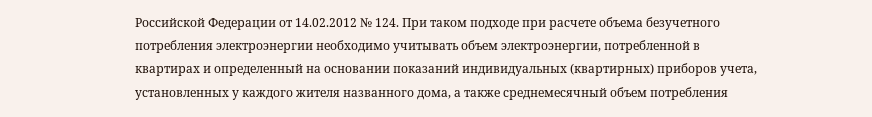Российской Федерации от 14.02.2012 № 124. При таком подходе при расчете объема безучетного потребления электроэнергии необходимо учитывать объем электроэнергии, потребленной в квартирах и определенный на основании показаний индивидуальных (квартирных) приборов учета, установленных у каждого жителя названного дома, а также среднемесячный объем потребления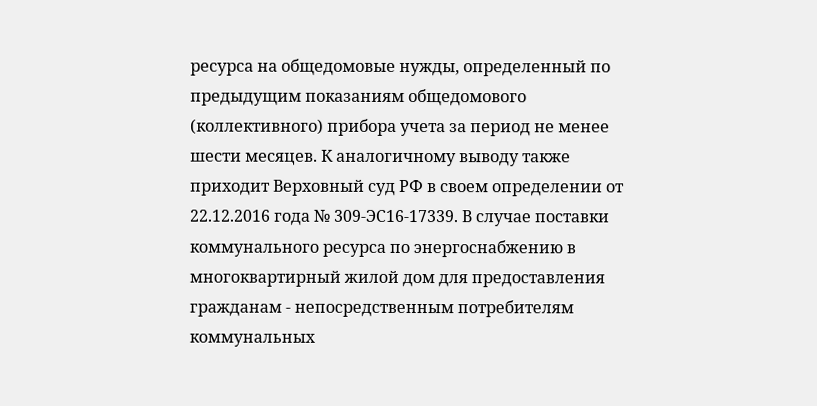ресурса на общедомовые нужды, определенный по предыдущим показаниям общедомового (коллективного) прибора учета за период не менее шести месяцев. К аналогичному выводу также приходит Верховный суд РФ в своем определении от 22.12.2016 года № 309-ЭС16-17339. В случае поставки коммунального ресурса по энергоснабжению в многоквартирный жилой дом для предоставления гражданам - непосредственным потребителям коммунальных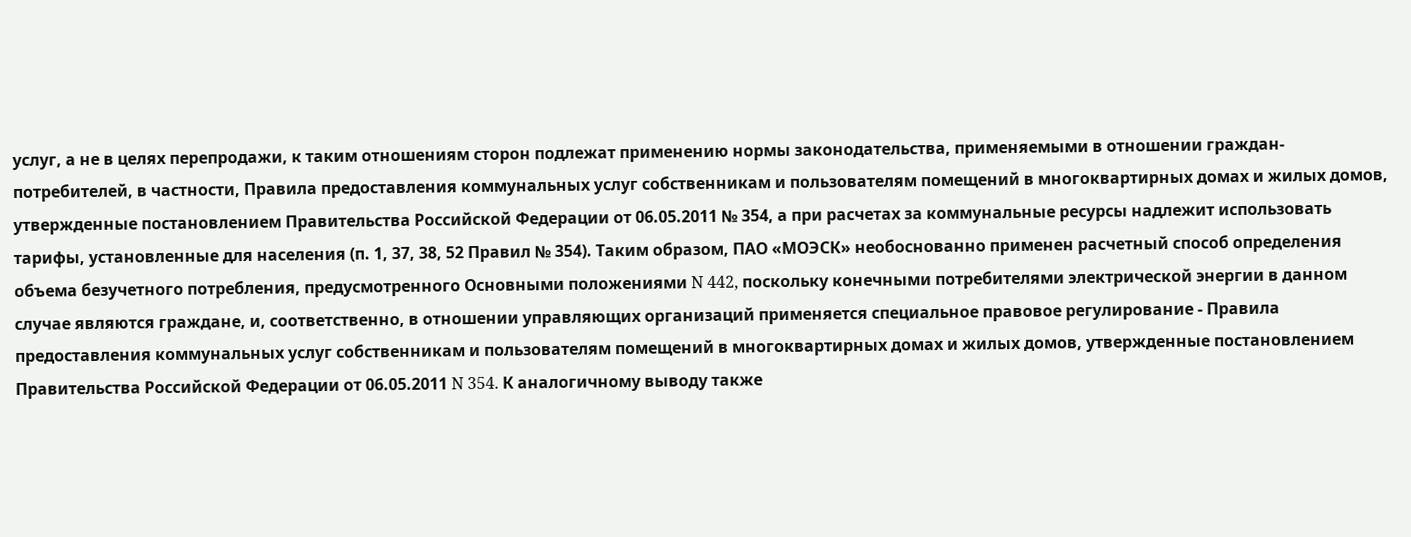услуг, а не в целях перепродажи, к таким отношениям сторон подлежат применению нормы законодательства, применяемыми в отношении граждан-потребителей, в частности, Правила предоставления коммунальных услуг собственникам и пользователям помещений в многоквартирных домах и жилых домов, утвержденные постановлением Правительства Российской Федерации от 06.05.2011 № 354, а при расчетах за коммунальные ресурсы надлежит использовать тарифы, установленные для населения (п. 1, 37, 38, 52 Правил № 354). Таким образом, ПАО «МОЭСК» необоснованно применен расчетный способ определения объема безучетного потребления, предусмотренного Основными положениями N 442, поскольку конечными потребителями электрической энергии в данном случае являются граждане, и, соответственно, в отношении управляющих организаций применяется специальное правовое регулирование - Правила предоставления коммунальных услуг собственникам и пользователям помещений в многоквартирных домах и жилых домов, утвержденные постановлением Правительства Российской Федерации от 06.05.2011 N 354. К аналогичному выводу также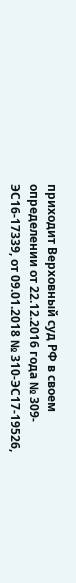приходит Верховный суд РФ в своем определении от 22.12.2016 года № 309-ЭС16-17339, от 09.01.2018 № 310-ЭС17-19526,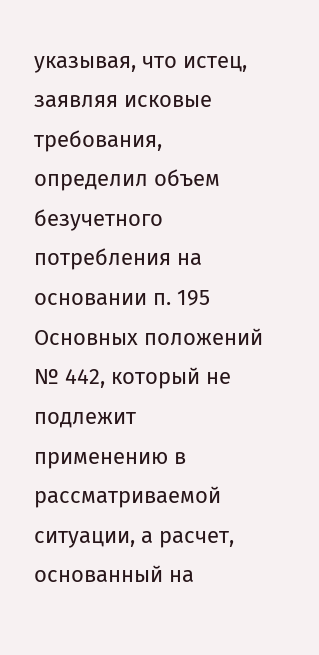указывая, что истец, заявляя исковые требования, определил объем безучетного потребления на основании п. 195 Основных положений № 442, который не подлежит применению в рассматриваемой ситуации, а расчет, основанный на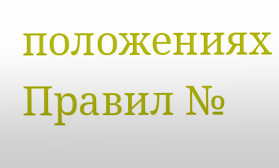положениях Правил №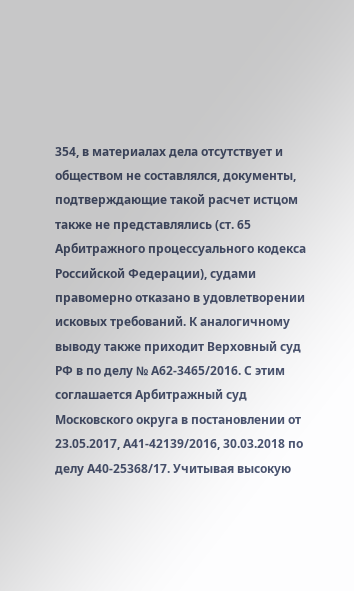354, в материалах дела отсутствует и обществом не составлялся, документы, подтверждающие такой расчет истцом также не представлялись (ст. 65 Арбитражного процессуального кодекса Российской Федерации), судами правомерно отказано в удовлетворении исковых требований. К аналогичному выводу также приходит Верховный суд РФ в по делу № А62-3465/2016. С этим соглашается Арбитражный суд Московского округа в постановлении от 23.05.2017, А41-42139/2016, 30.03.2018 по делу А40-25368/17. Учитывая высокую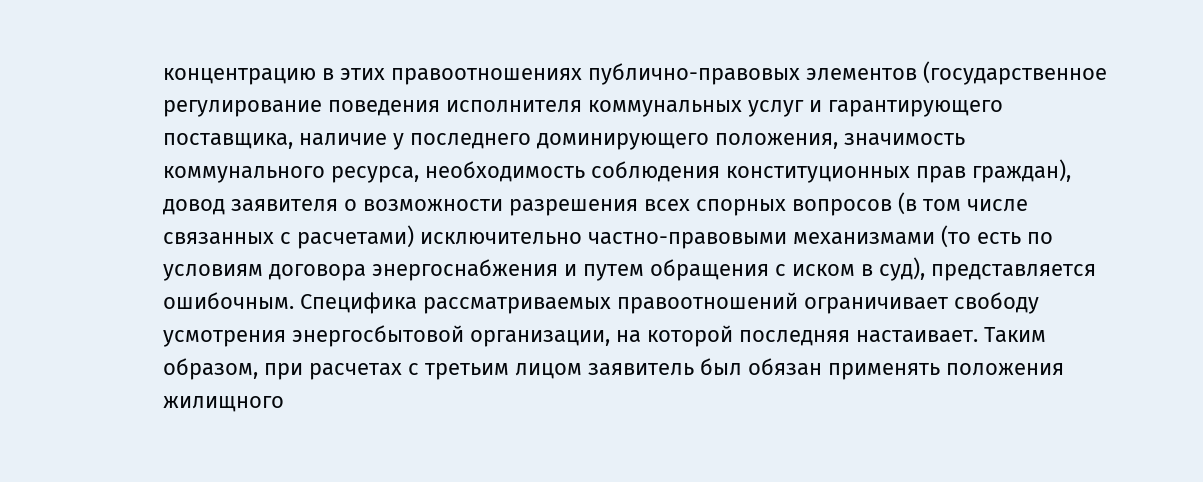концентрацию в этих правоотношениях публично-правовых элементов (государственное регулирование поведения исполнителя коммунальных услуг и гарантирующего поставщика, наличие у последнего доминирующего положения, значимость коммунального ресурса, необходимость соблюдения конституционных прав граждан), довод заявителя о возможности разрешения всех спорных вопросов (в том числе связанных с расчетами) исключительно частно-правовыми механизмами (то есть по условиям договора энергоснабжения и путем обращения с иском в суд), представляется ошибочным. Специфика рассматриваемых правоотношений ограничивает свободу усмотрения энергосбытовой организации, на которой последняя настаивает. Таким образом, при расчетах с третьим лицом заявитель был обязан применять положения жилищного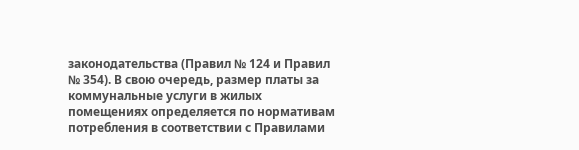законодательства (Правил № 124 и Правил № 354). В свою очередь, размер платы за коммунальные услуги в жилых помещениях определяется по нормативам потребления в соответствии с Правилами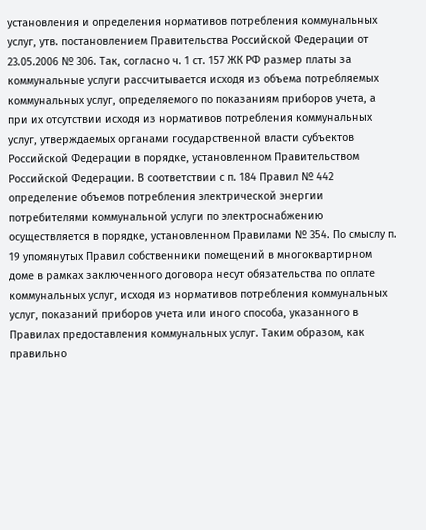установления и определения нормативов потребления коммунальных услуг, утв. постановлением Правительства Российской Федерации от 23.05.2006 № 306. Так, согласно ч. 1 ст. 157 ЖК РФ размер платы за коммунальные услуги рассчитывается исходя из объема потребляемых коммунальных услуг, определяемого по показаниям приборов учета, а при их отсутствии исходя из нормативов потребления коммунальных услуг, утверждаемых органами государственной власти субъектов Российской Федерации в порядке, установленном Правительством Российской Федерации. В соответствии с п. 184 Правил № 442 определение объемов потребления электрической энергии потребителями коммунальной услуги по электроснабжению осуществляется в порядке, установленном Правилами № 354. По смыслу п. 19 упомянутых Правил собственники помещений в многоквартирном доме в рамках заключенного договора несут обязательства по оплате коммунальных услуг, исходя из нормативов потребления коммунальных услуг, показаний приборов учета или иного способа, указанного в Правилах предоставления коммунальных услуг. Таким образом, как правильно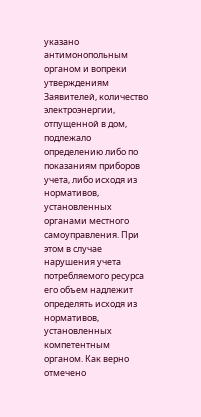указано антимонопольным органом и вопреки утверждениям Заявителей, количество электроэнергии, отпущенной в дом, подлежало определению либо по показаниям приборов учета, либо исходя из нормативов, установленных органами местного самоуправления. При этом в случае нарушения учета потребляемого ресурса его объем надлежит определять исходя из нормативов, установленных компетентным органом. Как верно отмечено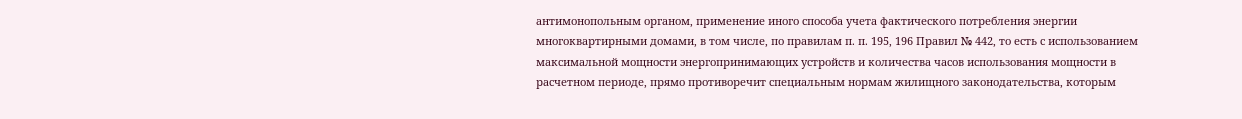антимонопольным органом, применение иного способа учета фактического потребления энергии многоквартирными домами, в том числе, по правилам п. п. 195, 196 Правил № 442, то есть с использованием максимальной мощности энергопринимающих устройств и количества часов использования мощности в расчетном периоде, прямо противоречит специальным нормам жилищного законодательства, которым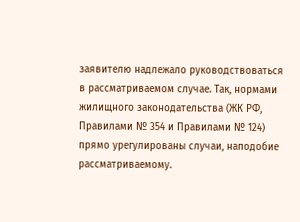заявителю надлежало руководствоваться в рассматриваемом случае. Так, нормами жилищного законодательства (ЖК РФ, Правилами № 354 и Правилами № 124) прямо урегулированы случаи, наподобие рассматриваемому.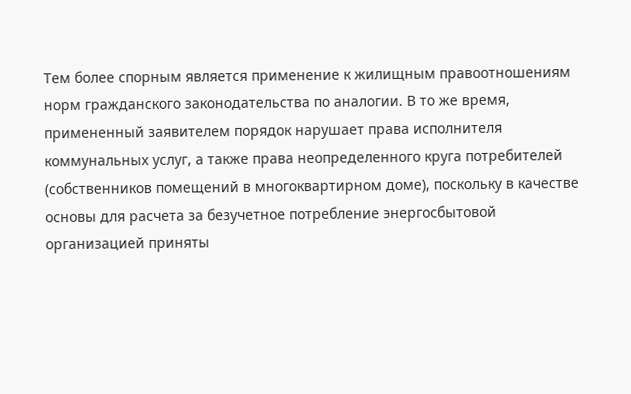Тем более спорным является применение к жилищным правоотношениям норм гражданского законодательства по аналогии. В то же время, примененный заявителем порядок нарушает права исполнителя коммунальных услуг, а также права неопределенного круга потребителей (собственников помещений в многоквартирном доме), поскольку в качестве основы для расчета за безучетное потребление энергосбытовой организацией приняты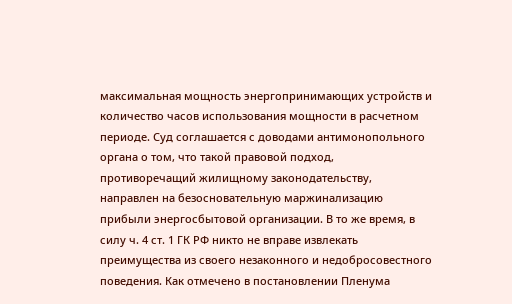максимальная мощность энергопринимающих устройств и количество часов использования мощности в расчетном периоде. Суд соглашается с доводами антимонопольного органа о том, что такой правовой подход, противоречащий жилищному законодательству, направлен на безосновательную маржинализацию прибыли энергосбытовой организации. В то же время, в силу ч. 4 ст. 1 ГК РФ никто не вправе извлекать преимущества из своего незаконного и недобросовестного поведения. Как отмечено в постановлении Пленума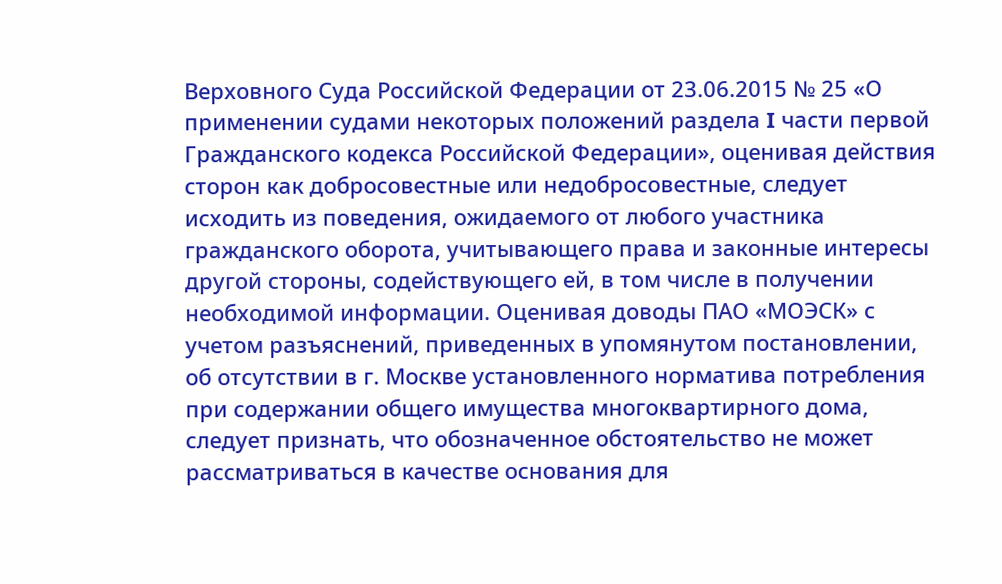Верховного Суда Российской Федерации от 23.06.2015 № 25 «О применении судами некоторых положений раздела I части первой Гражданского кодекса Российской Федерации», оценивая действия сторон как добросовестные или недобросовестные, следует исходить из поведения, ожидаемого от любого участника гражданского оборота, учитывающего права и законные интересы другой стороны, содействующего ей, в том числе в получении необходимой информации. Оценивая доводы ПАО «МОЭСК» с учетом разъяснений, приведенных в упомянутом постановлении, об отсутствии в г. Москве установленного норматива потребления при содержании общего имущества многоквартирного дома, следует признать, что обозначенное обстоятельство не может рассматриваться в качестве основания для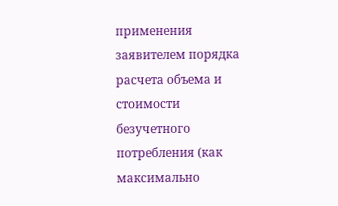применения заявителем порядка расчета объема и стоимости безучетного потребления (как максимально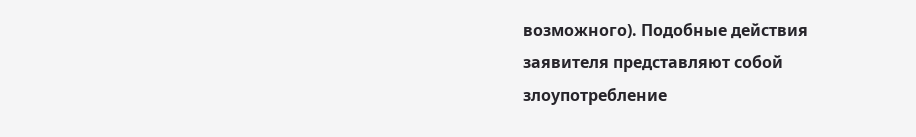возможного). Подобные действия заявителя представляют собой злоупотребление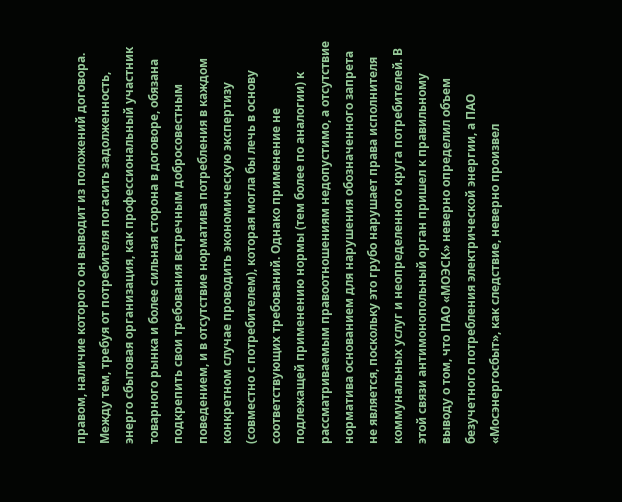правом, наличие которого он выводит из положений договора. Между тем, требуя от потребителя погасить задолженность, энерго сбытовая организация, как профессиональный участник товарного рынка и более сильная сторона в договоре, обязана подкрепить свои требования встречным добросовестным поведением, и в отсутствие норматива потребления в каждом конкретном случае проводить экономическую экспертизу (совместно с потребителем), которая могла бы лечь в основу соответствующих требований. Однако применение не подлежащей применению нормы (тем более по аналогии) к рассматриваемым правоотношениям недопустимо, а отсутствие норматива основанием для нарушения обозначенного запрета не является, поскольку это грубо нарушает права исполнителя коммунальных услуг и неопределенного круга потребителей. В этой связи антимонопольный орган пришел к правильному выводу о том, что ПАО «МОЭСК» неверно определил объем безучетного потребления электрической энергии, а ПАО «Мосэнергосбыт», как следствие, неверно произвел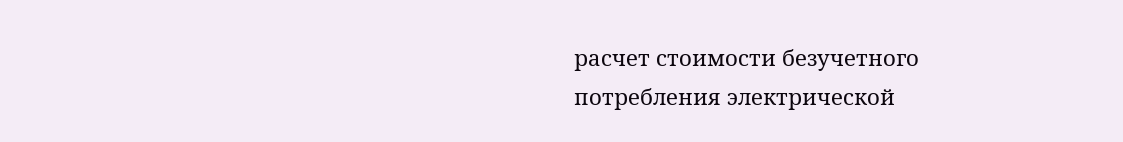расчет стоимости безучетного потребления электрической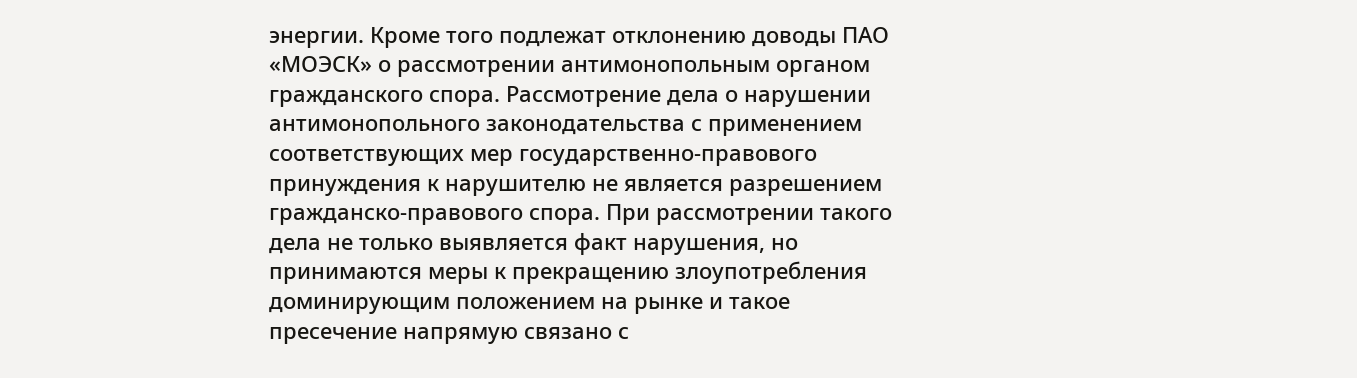энергии. Кроме того подлежат отклонению доводы ПАО «МОЭСК» о рассмотрении антимонопольным органом гражданского спора. Рассмотрение дела о нарушении антимонопольного законодательства с применением соответствующих мер государственно-правового принуждения к нарушителю не является разрешением гражданско-правового спора. При рассмотрении такого дела не только выявляется факт нарушения, но принимаются меры к прекращению злоупотребления доминирующим положением на рынке и такое пресечение напрямую связано с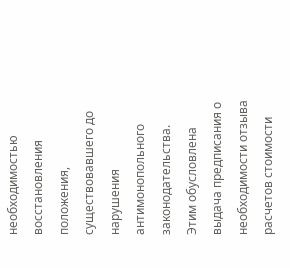необходимостью восстановления положения, существовавшего до нарушения антимонопольного законодательства. Этим обусловлена выдача предписания о необходимости отзыва расчетов стоимости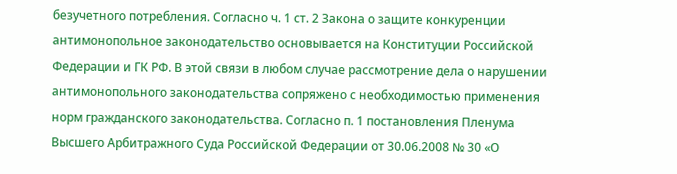безучетного потребления. Согласно ч. 1 ст. 2 Закона о защите конкуренции антимонопольное законодательство основывается на Конституции Российской Федерации и ГК РФ. В этой связи в любом случае рассмотрение дела о нарушении антимонопольного законодательства сопряжено с необходимостью применения норм гражданского законодательства. Согласно п. 1 постановления Пленума Высшего Арбитражного Суда Российской Федерации от 30.06.2008 № 30 «О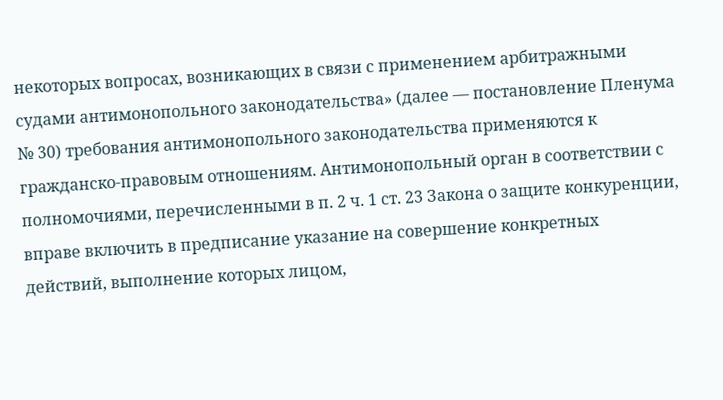некоторых вопросах, возникающих в связи с применением арбитражными судами антимонопольного законодательства» (далее — постановление Пленума № 30) требования антимонопольного законодательства применяются к гражданско-правовым отношениям. Антимонопольный орган в соответствии с полномочиями, перечисленными в п. 2 ч. 1 ст. 23 Закона о защите конкуренции, вправе включить в предписание указание на совершение конкретных действий, выполнение которых лицом,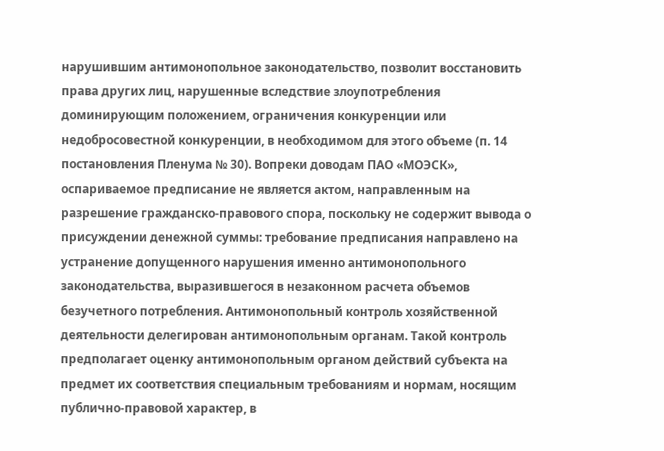нарушившим антимонопольное законодательство, позволит восстановить права других лиц, нарушенные вследствие злоупотребления доминирующим положением, ограничения конкуренции или недобросовестной конкуренции, в необходимом для этого объеме (п. 14 постановления Пленума № 30). Вопреки доводам ПАО «МОЭСК», оспариваемое предписание не является актом, направленным на разрешение гражданско-правового спора, поскольку не содержит вывода о присуждении денежной суммы: требование предписания направлено на устранение допущенного нарушения именно антимонопольного законодательства, выразившегося в незаконном расчета объемов безучетного потребления. Антимонопольный контроль хозяйственной деятельности делегирован антимонопольным органам. Такой контроль предполагает оценку антимонопольным органом действий субъекта на предмет их соответствия специальным требованиям и нормам, носящим публично-правовой характер, в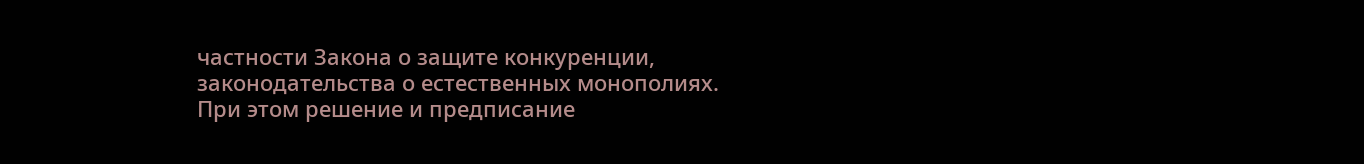частности Закона о защите конкуренции, законодательства о естественных монополиях. При этом решение и предписание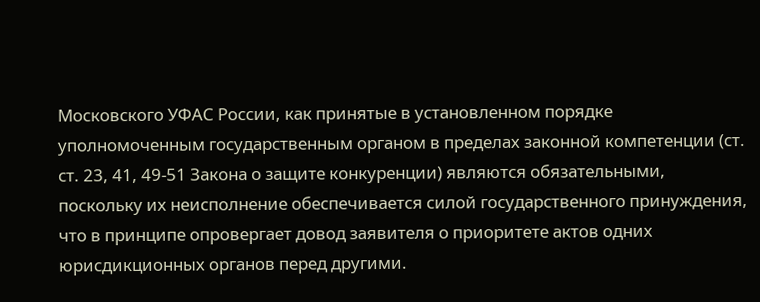Московского УФАС России, как принятые в установленном порядке уполномоченным государственным органом в пределах законной компетенции (ст. ст. 23, 41, 49-51 Закона о защите конкуренции) являются обязательными, поскольку их неисполнение обеспечивается силой государственного принуждения, что в принципе опровергает довод заявителя о приоритете актов одних юрисдикционных органов перед другими.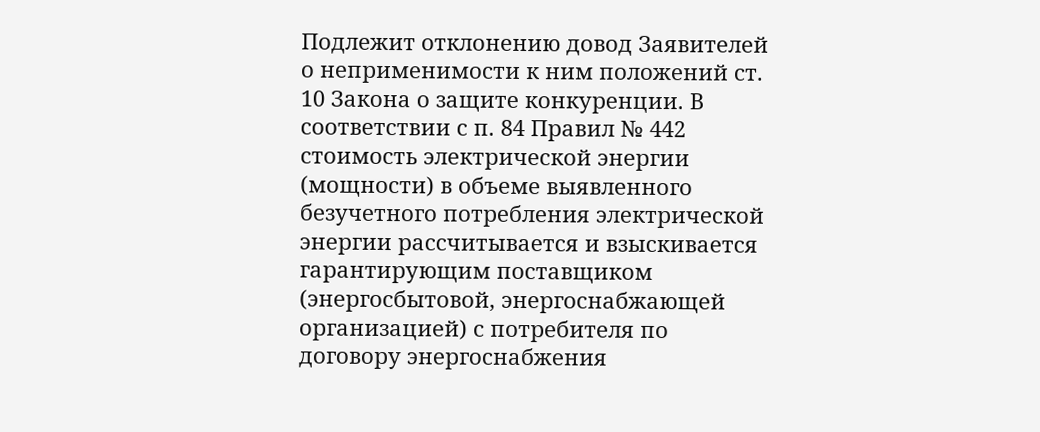Подлежит отклонению довод Заявителей о неприменимости к ним положений ст. 10 Закона о защите конкуренции. В соответствии с п. 84 Правил № 442 стоимость электрической энергии (мощности) в объеме выявленного безучетного потребления электрической энергии рассчитывается и взыскивается гарантирующим поставщиком (энергосбытовой, энергоснабжающей организацией) с потребителя по договору энергоснабжения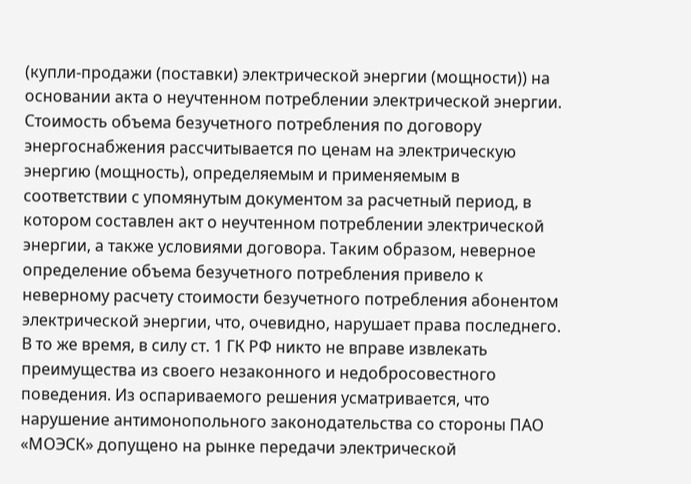(купли-продажи (поставки) электрической энергии (мощности)) на основании акта о неучтенном потреблении электрической энергии. Стоимость объема безучетного потребления по договору энергоснабжения рассчитывается по ценам на электрическую энергию (мощность), определяемым и применяемым в соответствии с упомянутым документом за расчетный период, в котором составлен акт о неучтенном потреблении электрической энергии, а также условиями договора. Таким образом, неверное определение объема безучетного потребления привело к неверному расчету стоимости безучетного потребления абонентом электрической энергии, что, очевидно, нарушает права последнего. В то же время, в силу ст. 1 ГК РФ никто не вправе извлекать преимущества из своего незаконного и недобросовестного поведения. Из оспариваемого решения усматривается, что нарушение антимонопольного законодательства со стороны ПАО «МОЭСК» допущено на рынке передачи электрической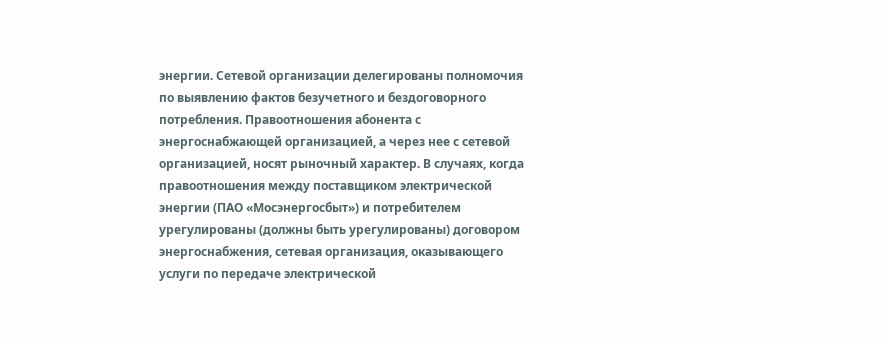энергии. Сетевой организации делегированы полномочия по выявлению фактов безучетного и бездоговорного потребления. Правоотношения абонента с энергоснабжающей организацией, а через нее с сетевой организацией, носят рыночный характер. В случаях, когда правоотношения между поставщиком электрической энергии (ПАО «Мосэнергосбыт») и потребителем урегулированы (должны быть урегулированы) договором энергоснабжения, сетевая организация, оказывающего услуги по передаче электрической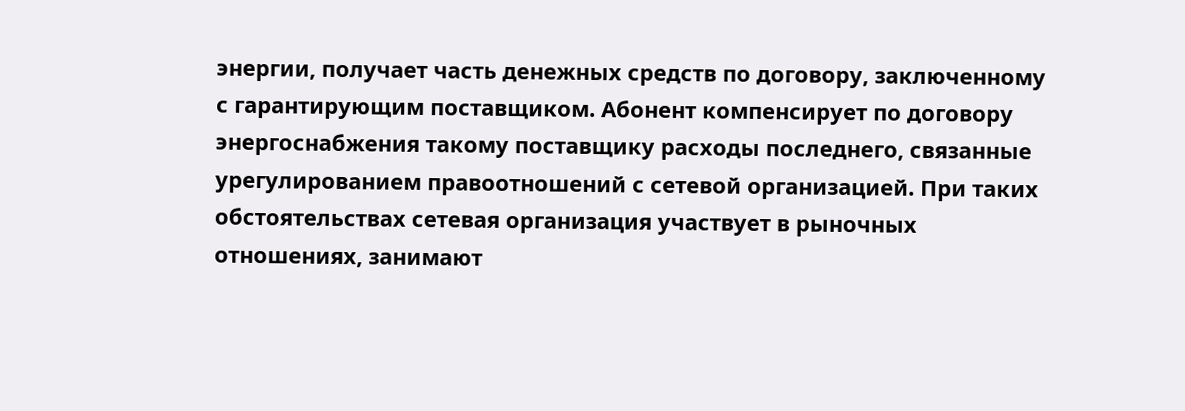энергии, получает часть денежных средств по договору, заключенному с гарантирующим поставщиком. Абонент компенсирует по договору энергоснабжения такому поставщику расходы последнего, связанные урегулированием правоотношений с сетевой организацией. При таких обстоятельствах сетевая организация участвует в рыночных отношениях, занимают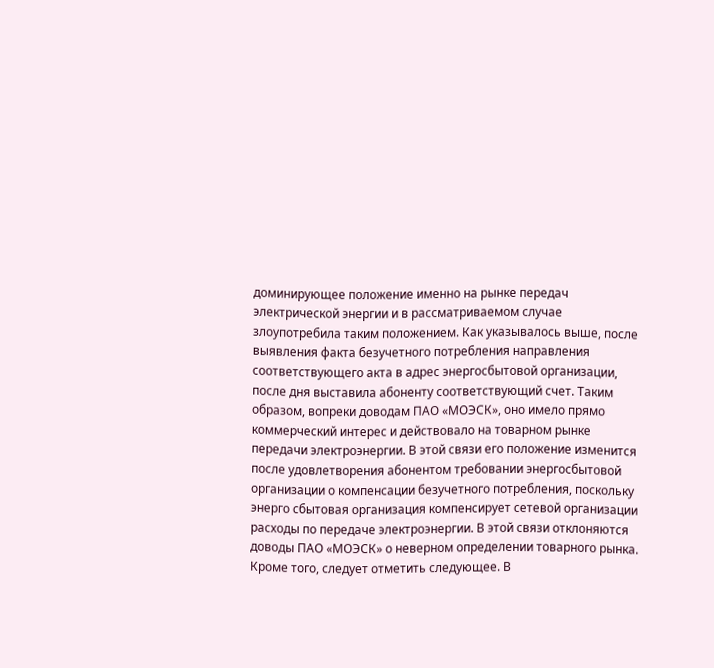доминирующее положение именно на рынке передач электрической энергии и в рассматриваемом случае злоупотребила таким положением. Как указывалось выше, после выявления факта безучетного потребления направления соответствующего акта в адрес энергосбытовой организации, после дня выставила абоненту соответствующий счет. Таким образом, вопреки доводам ПАО «МОЭСК», оно имело прямо коммерческий интерес и действовало на товарном рынке передачи электроэнергии. В этой связи его положение изменится после удовлетворения абонентом требовании энергосбытовой организации о компенсации безучетного потребления, поскольку энерго сбытовая организация компенсирует сетевой организации расходы по передаче электроэнергии. В этой связи отклоняются доводы ПАО «МОЭСК» о неверном определении товарного рынка. Кроме того, следует отметить следующее. В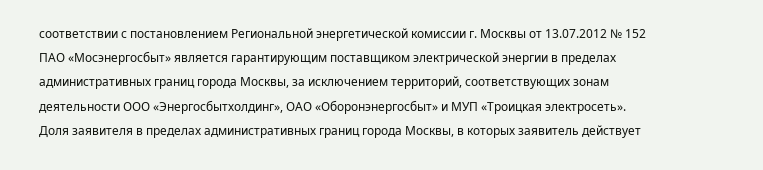соответствии с постановлением Региональной энергетической комиссии г. Москвы от 13.07.2012 № 152 ПАО «Мосэнергосбыт» является гарантирующим поставщиком электрической энергии в пределах административных границ города Москвы, за исключением территорий, соответствующих зонам деятельности ООО «Энергосбытхолдинг», ОАО «Оборонэнергосбыт» и МУП «Троицкая электросеть». Доля заявителя в пределах административных границ города Москвы, в которых заявитель действует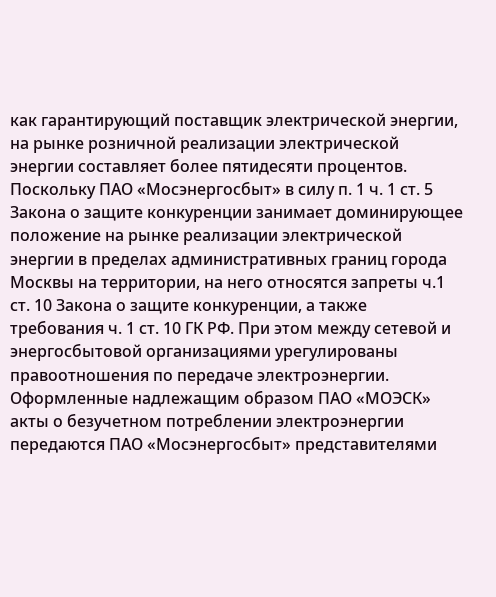как гарантирующий поставщик электрической энергии, на рынке розничной реализации электрической энергии составляет более пятидесяти процентов. Поскольку ПАО «Мосэнергосбыт» в силу п. 1 ч. 1 ст. 5 Закона о защите конкуренции занимает доминирующее положение на рынке реализации электрической энергии в пределах административных границ города Москвы на территории, на него относятся запреты ч.1 ст. 10 Закона о защите конкуренции, а также требования ч. 1 ст. 10 ГК РФ. При этом между сетевой и энергосбытовой организациями урегулированы правоотношения по передаче электроэнергии. Оформленные надлежащим образом ПАО «МОЭСК» акты о безучетном потреблении электроэнергии передаются ПАО «Мосэнергосбыт» представителями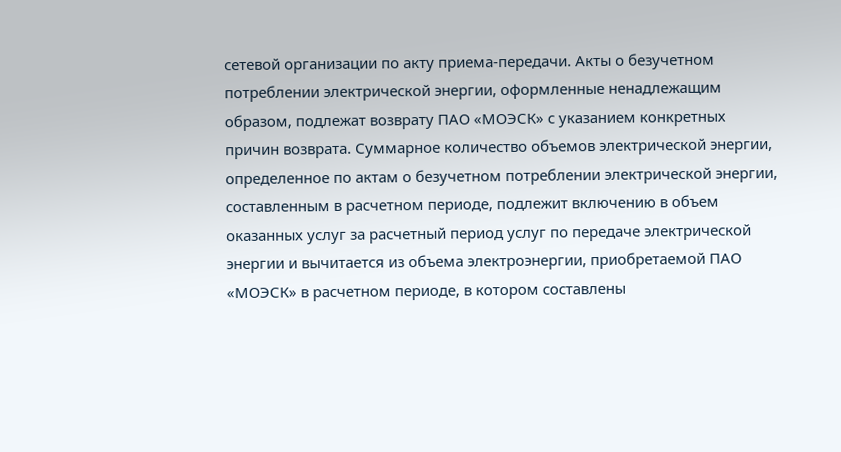сетевой организации по акту приема-передачи. Акты о безучетном потреблении электрической энергии, оформленные ненадлежащим образом, подлежат возврату ПАО «МОЭСК» с указанием конкретных причин возврата. Суммарное количество объемов электрической энергии, определенное по актам о безучетном потреблении электрической энергии, составленным в расчетном периоде, подлежит включению в объем оказанных услуг за расчетный период услуг по передаче электрической энергии и вычитается из объема электроэнергии, приобретаемой ПАО «МОЭСК» в расчетном периоде, в котором составлены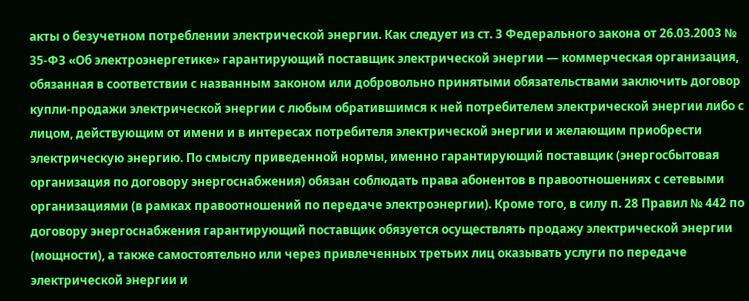акты о безучетном потреблении электрической энергии. Как следует из ст. 3 Федерального закона от 26.03.2003 № 35-ФЗ «Об электроэнергетике» гарантирующий поставщик электрической энергии — коммерческая организация, обязанная в соответствии с названным законом или добровольно принятыми обязательствами заключить договор купли-продажи электрической энергии с любым обратившимся к ней потребителем электрической энергии либо с лицом, действующим от имени и в интересах потребителя электрической энергии и желающим приобрести электрическую энергию. По смыслу приведенной нормы, именно гарантирующий поставщик (энергосбытовая организация по договору энергоснабжения) обязан соблюдать права абонентов в правоотношениях с сетевыми организациями (в рамках правоотношений по передаче электроэнергии). Кроме того, в силу п. 28 Правил № 442 по договору энергоснабжения гарантирующий поставщик обязуется осуществлять продажу электрической энергии (мощности), а также самостоятельно или через привлеченных третьих лиц оказывать услуги по передаче электрической энергии и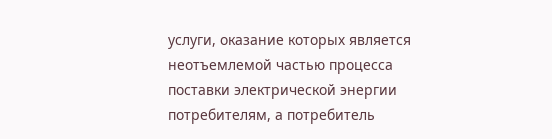услуги, оказание которых является неотъемлемой частью процесса поставки электрической энергии потребителям, а потребитель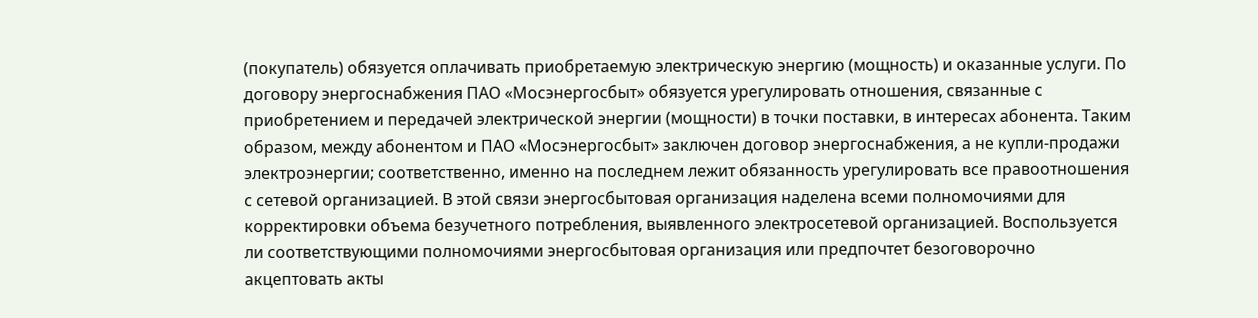(покупатель) обязуется оплачивать приобретаемую электрическую энергию (мощность) и оказанные услуги. По договору энергоснабжения ПАО «Мосэнергосбыт» обязуется урегулировать отношения, связанные с приобретением и передачей электрической энергии (мощности) в точки поставки, в интересах абонента. Таким образом, между абонентом и ПАО «Мосэнергосбыт» заключен договор энергоснабжения, а не купли-продажи электроэнергии; соответственно, именно на последнем лежит обязанность урегулировать все правоотношения с сетевой организацией. В этой связи энергосбытовая организация наделена всеми полномочиями для корректировки объема безучетного потребления, выявленного электросетевой организацией. Воспользуется ли соответствующими полномочиями энергосбытовая организация или предпочтет безоговорочно акцептовать акты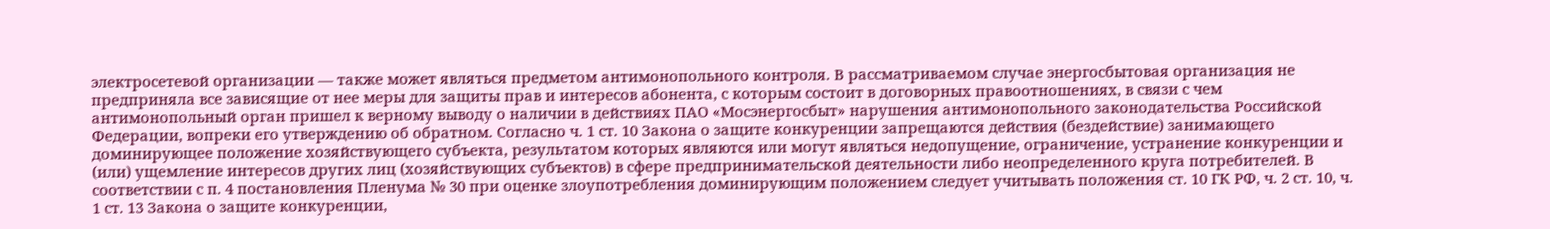электросетевой организации — также может являться предметом антимонопольного контроля. В рассматриваемом случае энергосбытовая организация не предприняла все зависящие от нее меры для защиты прав и интересов абонента, с которым состоит в договорных правоотношениях, в связи с чем антимонопольный орган пришел к верному выводу о наличии в действиях ПАО «Мосэнергосбыт» нарушения антимонопольного законодательства Российской Федерации, вопреки его утверждению об обратном. Согласно ч. 1 ст. 10 Закона о защите конкуренции запрещаются действия (бездействие) занимающего доминирующее положение хозяйствующего субъекта, результатом которых являются или могут являться недопущение, ограничение, устранение конкуренции и (или) ущемление интересов других лиц (хозяйствующих субъектов) в сфере предпринимательской деятельности либо неопределенного круга потребителей. В соответствии с п. 4 постановления Пленума № 30 при оценке злоупотребления доминирующим положением следует учитывать положения ст. 10 ГК РФ, ч. 2 ст. 10, ч. 1 ст. 13 Закона о защите конкуренции,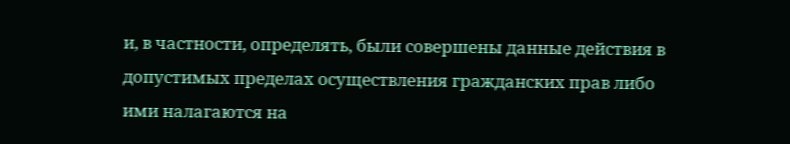и, в частности, определять, были совершены данные действия в допустимых пределах осуществления гражданских прав либо ими налагаются на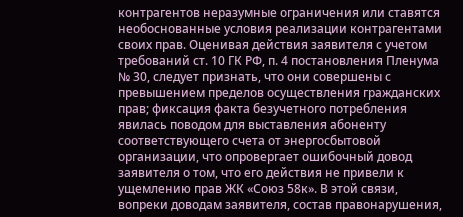контрагентов неразумные ограничения или ставятся необоснованные условия реализации контрагентами своих прав. Оценивая действия заявителя с учетом требований ст. 10 ГК РФ, п. 4 постановления Пленума № 30, следует признать, что они совершены с превышением пределов осуществления гражданских прав; фиксация факта безучетного потребления явилась поводом для выставления абоненту соответствующего счета от энергосбытовой организации, что опровергает ошибочный довод заявителя о том, что его действия не привели к ущемлению прав ЖК «Союз 58к». В этой связи, вопреки доводам заявителя, состав правонарушения,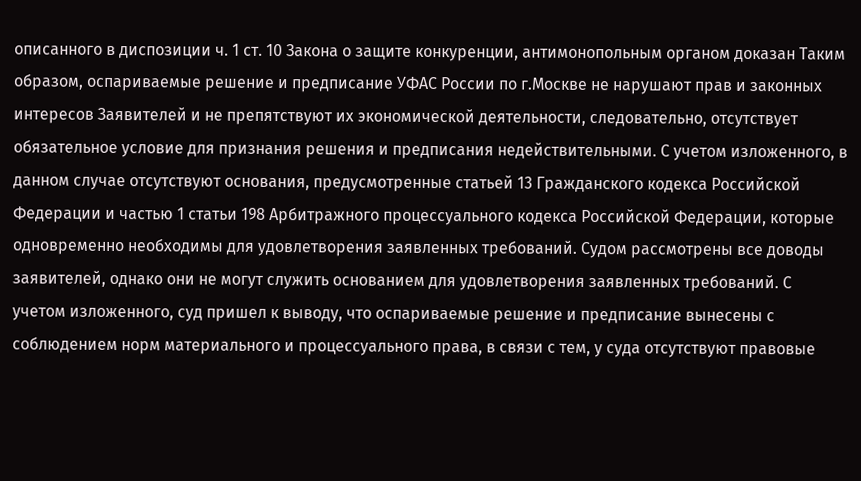описанного в диспозиции ч. 1 ст. 10 Закона о защите конкуренции, антимонопольным органом доказан Таким образом, оспариваемые решение и предписание УФАС России по г.Москве не нарушают прав и законных интересов Заявителей и не препятствуют их экономической деятельности, следовательно, отсутствует обязательное условие для признания решения и предписания недействительными. С учетом изложенного, в данном случае отсутствуют основания, предусмотренные статьей 13 Гражданского кодекса Российской Федерации и частью 1 статьи 198 Арбитражного процессуального кодекса Российской Федерации, которые одновременно необходимы для удовлетворения заявленных требований. Судом рассмотрены все доводы заявителей, однако они не могут служить основанием для удовлетворения заявленных требований. С учетом изложенного, суд пришел к выводу, что оспариваемые решение и предписание вынесены с соблюдением норм материального и процессуального права, в связи с тем, у суда отсутствуют правовые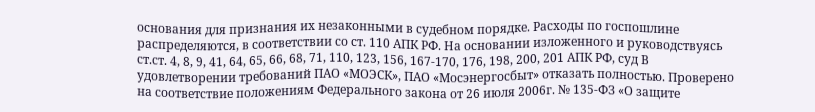основания для признания их незаконными в судебном порядке. Расходы по госпошлине распределяются, в соответствии со ст. 110 АПК РФ. На основании изложенного и руководствуясь ст.ст. 4, 8, 9, 41, 64, 65, 66, 68, 71, 110, 123, 156, 167-170, 176, 198, 200, 201 АПК РФ, суд В удовлетворении требований ПАО «МОЭСК», ПАО «Мосэнергосбыт» отказать полностью. Проверено на соответствие положениям Федерального закона от 26 июля 2006г. № 135-ФЗ «О защите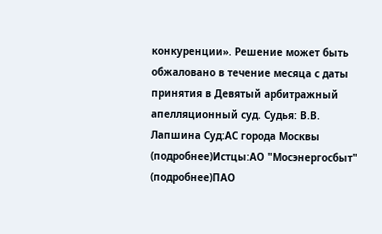конкуренции». Решение может быть обжаловано в течение месяца с даты принятия в Девятый арбитражный апелляционный суд. Судья: В.В. Лапшина Суд:АС города Москвы (подробнее)Истцы:АО "Мосэнергосбыт" (подробнее)ПАО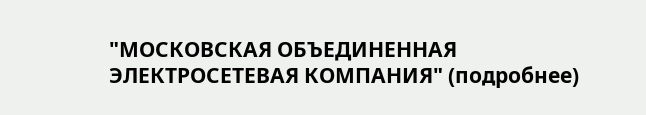"МОСКОВСКАЯ ОБЪЕДИНЕННАЯ ЭЛЕКТРОСЕТЕВАЯ КОМПАНИЯ" (подробнее)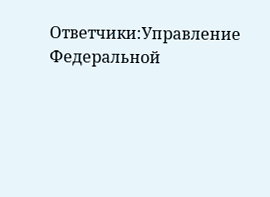Ответчики:Управление Федеральной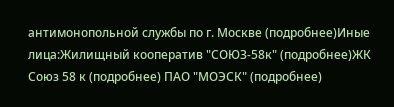антимонопольной службы по г. Москве (подробнее)Иные лица:Жилищный кооператив "СОЮЗ-58к" (подробнее)ЖК Союз 58 к (подробнее) ПАО "МОЭСК" (подробнее)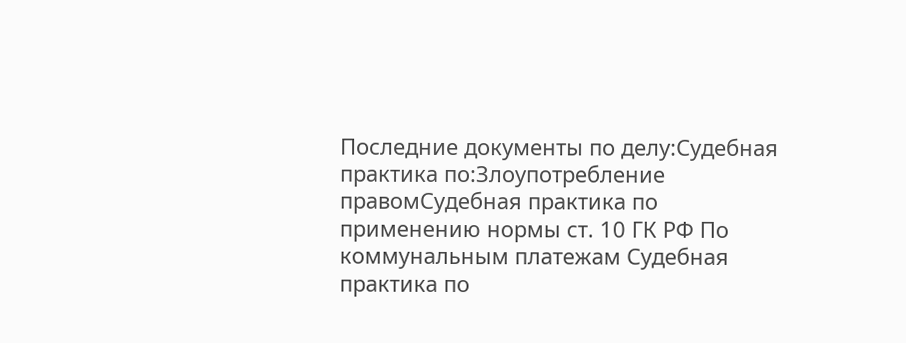Последние документы по делу:Судебная практика по:Злоупотребление правомСудебная практика по применению нормы ст. 10 ГК РФ По коммунальным платежам Судебная практика по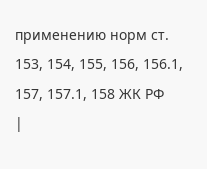применению норм ст. 153, 154, 155, 156, 156.1, 157, 157.1, 158 ЖК РФ
|